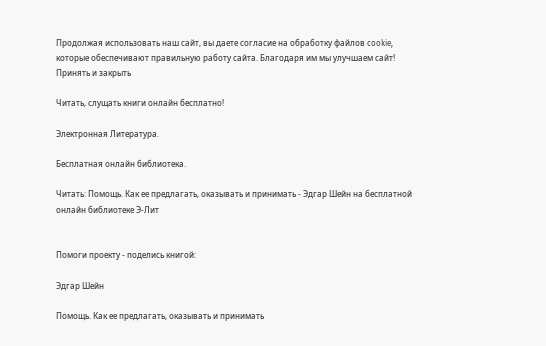Продолжая использовать наш сайт, вы даете согласие на обработку файлов cookie, которые обеспечивают правильную работу сайта. Благодаря им мы улучшаем сайт!
Принять и закрыть

Читать, слущать книги онлайн бесплатно!

Электронная Литература.

Бесплатная онлайн библиотека.

Читать: Помощь. Как ее предлагать, оказывать и принимать - Эдгар Шейн на бесплатной онлайн библиотеке Э-Лит


Помоги проекту - поделись книгой:

Эдгар Шейн

Помощь. Как ее предлагать, оказывать и принимать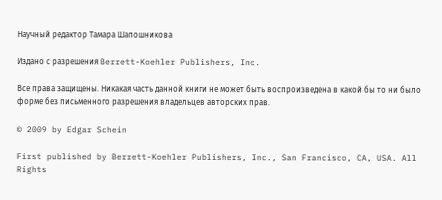Научный редактор Тамара Шапошникова

Издано с разрешения Berrett-Koehler Publishers, Inc.

Все права защищены. Никакая часть данной книги не может быть воспроизведена в какой бы то ни было форме без письменного разрешения владельцев авторских прав.

© 2009 by Edgar Schein

First published by Berrett-Koehler Publishers, Inc., San Francisco, CA, USA. All Rights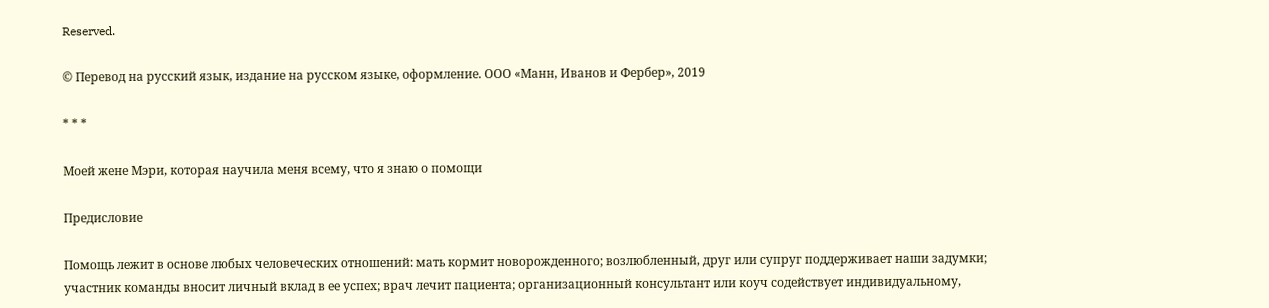Reserved.

© Перевод на русский язык, издание на русском языке, оформление. ООО «Манн, Иванов и Фербер», 2019

* * *

Моей жене Мэри, которая научила меня всему, что я знаю о помощи

Предисловие

Помощь лежит в основе любых человеческих отношений: мать кормит новорожденного; возлюбленный, друг или супруг поддерживает наши задумки; участник команды вносит личный вклад в ее успех; врач лечит пациента; организационный консультант или коуч содействует индивидуальному,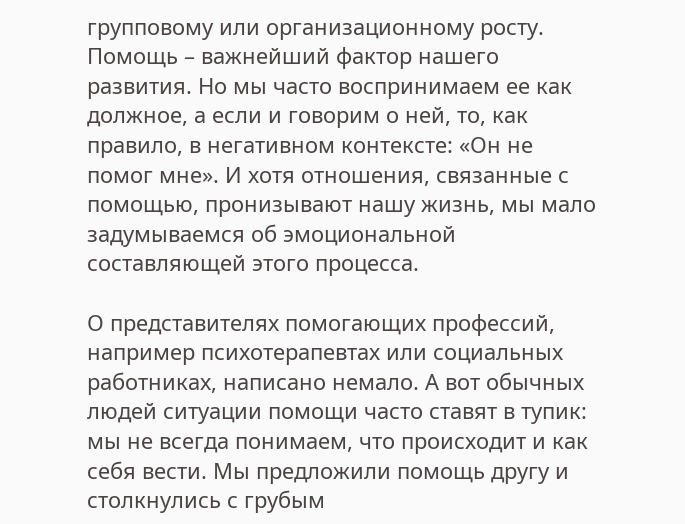групповому или организационному росту. Помощь – важнейший фактор нашего развития. Но мы часто воспринимаем ее как должное, а если и говорим о ней, то, как правило, в негативном контексте: «Он не помог мне». И хотя отношения, связанные с помощью, пронизывают нашу жизнь, мы мало задумываемся об эмоциональной составляющей этого процесса.

О представителях помогающих профессий, например психотерапевтах или социальных работниках, написано немало. А вот обычных людей ситуации помощи часто ставят в тупик: мы не всегда понимаем, что происходит и как себя вести. Мы предложили помощь другу и столкнулись с грубым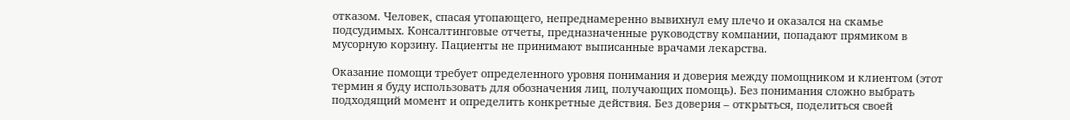отказом. Человек, спасая утопающего, непреднамеренно вывихнул ему плечо и оказался на скамье подсудимых. Консалтинговые отчеты, предназначенные руководству компании, попадают прямиком в мусорную корзину. Пациенты не принимают выписанные врачами лекарства.

Оказание помощи требует определенного уровня понимания и доверия между помощником и клиентом (этот термин я буду использовать для обозначения лиц, получающих помощь). Без понимания сложно выбрать подходящий момент и определить конкретные действия. Без доверия – открыться, поделиться своей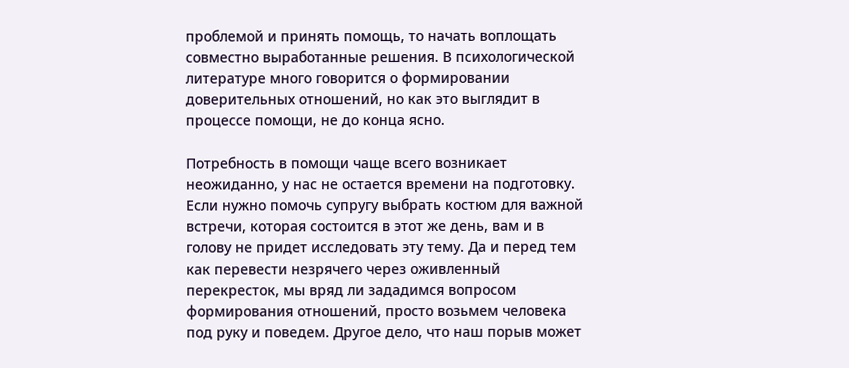проблемой и принять помощь, то начать воплощать совместно выработанные решения. В психологической литературе много говорится о формировании доверительных отношений, но как это выглядит в процессе помощи, не до конца ясно.

Потребность в помощи чаще всего возникает неожиданно, у нас не остается времени на подготовку. Если нужно помочь супругу выбрать костюм для важной встречи, которая состоится в этот же день, вам и в голову не придет исследовать эту тему. Да и перед тем как перевести незрячего через оживленный перекресток, мы вряд ли зададимся вопросом формирования отношений, просто возьмем человека под руку и поведем. Другое дело, что наш порыв может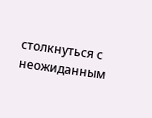столкнуться с неожиданным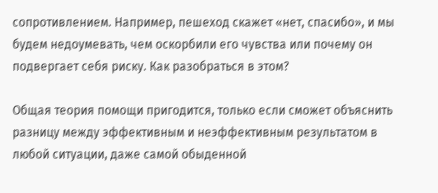сопротивлением. Например, пешеход скажет «нет, спасибо», и мы будем недоумевать, чем оскорбили его чувства или почему он подвергает себя риску. Как разобраться в этом?

Общая теория помощи пригодится, только если сможет объяснить разницу между эффективным и неэффективным результатом в любой ситуации, даже самой обыденной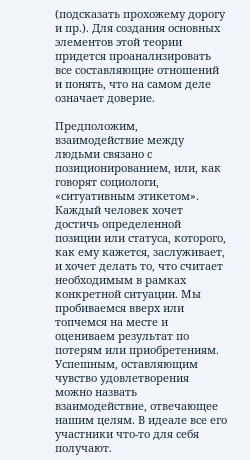(подсказать прохожему дорогу и пр.). Для создания основных элементов этой теории придется проанализировать все составляющие отношений и понять, что на самом деле означает доверие.

Предположим, взаимодействие между людьми связано с позиционированием, или, как говорят социологи, «ситуативным этикетом». Каждый человек хочет достичь определенной позиции или статуса, которого, как ему кажется, заслуживает, и хочет делать то, что считает необходимым в рамках конкретной ситуации. Мы пробиваемся вверх или топчемся на месте и оцениваем результат по потерям или приобретениям. Успешным, оставляющим чувство удовлетворения можно назвать взаимодействие, отвечающее нашим целям. В идеале все его участники что-то для себя получают.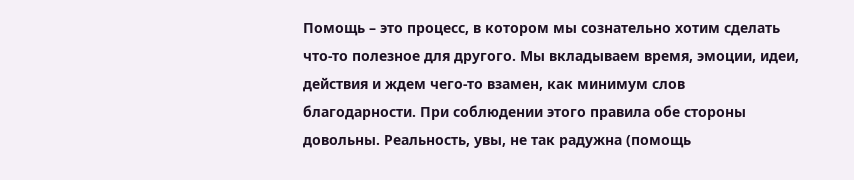Помощь – это процесс, в котором мы сознательно хотим сделать что-то полезное для другого. Мы вкладываем время, эмоции, идеи, действия и ждем чего-то взамен, как минимум слов благодарности. При соблюдении этого правила обе стороны довольны. Реальность, увы, не так радужна (помощь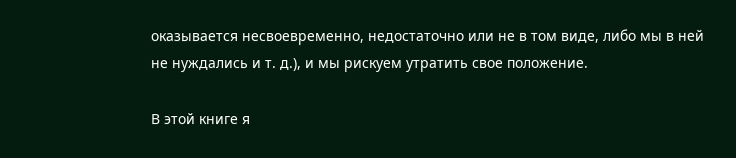оказывается несвоевременно, недостаточно или не в том виде, либо мы в ней не нуждались и т. д.), и мы рискуем утратить свое положение.

В этой книге я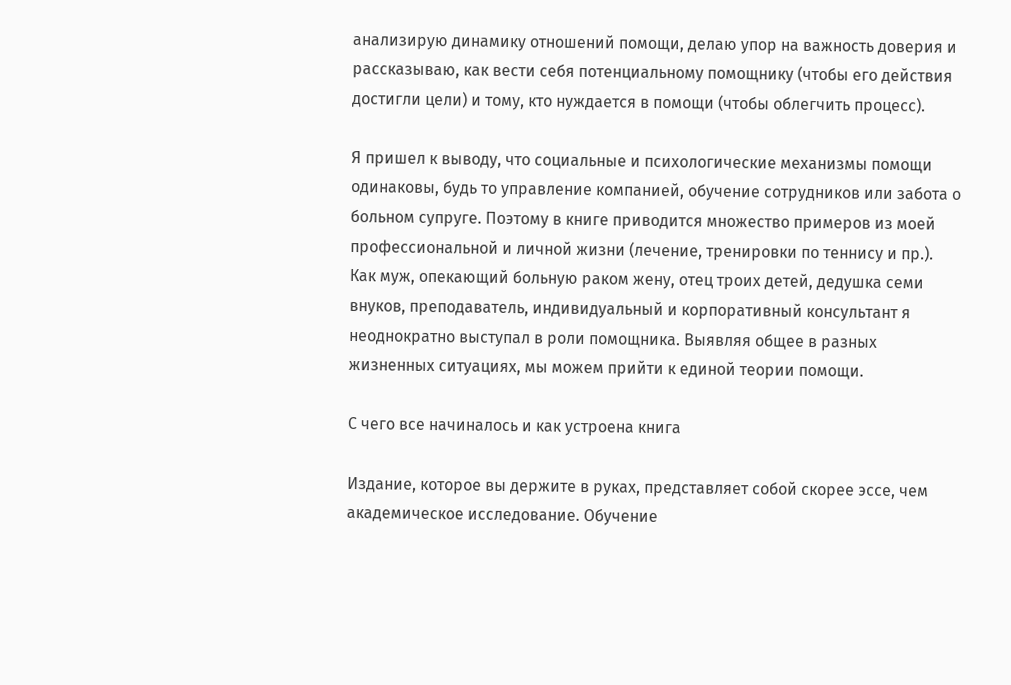анализирую динамику отношений помощи, делаю упор на важность доверия и рассказываю, как вести себя потенциальному помощнику (чтобы его действия достигли цели) и тому, кто нуждается в помощи (чтобы облегчить процесс).

Я пришел к выводу, что социальные и психологические механизмы помощи одинаковы, будь то управление компанией, обучение сотрудников или забота о больном супруге. Поэтому в книге приводится множество примеров из моей профессиональной и личной жизни (лечение, тренировки по теннису и пр.). Как муж, опекающий больную раком жену, отец троих детей, дедушка семи внуков, преподаватель, индивидуальный и корпоративный консультант я неоднократно выступал в роли помощника. Выявляя общее в разных жизненных ситуациях, мы можем прийти к единой теории помощи.

С чего все начиналось и как устроена книга

Издание, которое вы держите в руках, представляет собой скорее эссе, чем академическое исследование. Обучение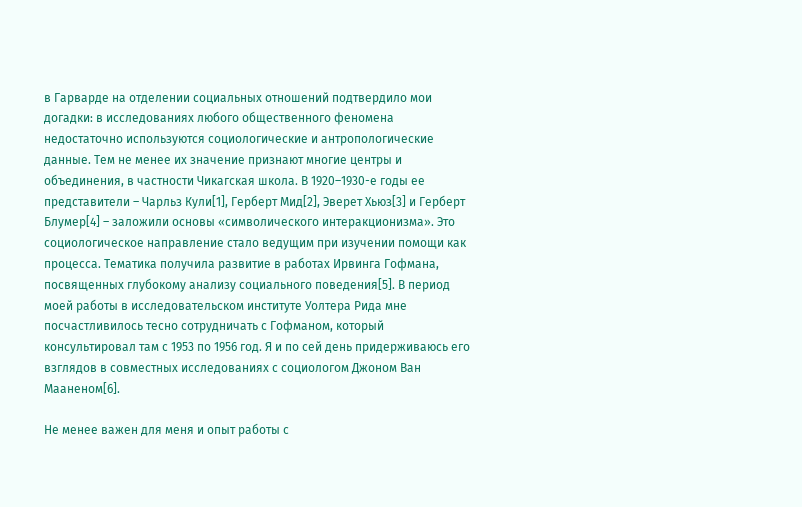в Гарварде на отделении социальных отношений подтвердило мои догадки: в исследованиях любого общественного феномена недостаточно используются социологические и антропологические данные. Тем не менее их значение признают многие центры и объединения, в частности Чикагская школа. В 1920–1930-е годы ее представители – Чарльз Кули[1], Герберт Мид[2], Эверет Хьюз[3] и Герберт Блумер[4] – заложили основы «символического интеракционизма». Это социологическое направление стало ведущим при изучении помощи как процесса. Тематика получила развитие в работах Ирвинга Гофмана, посвященных глубокому анализу социального поведения[5]. В период моей работы в исследовательском институте Уолтера Рида мне посчастливилось тесно сотрудничать с Гофманом, который консультировал там с 1953 по 1956 год. Я и по сей день придерживаюсь его взглядов в совместных исследованиях с социологом Джоном Ван Мааненом[6].

Не менее важен для меня и опыт работы с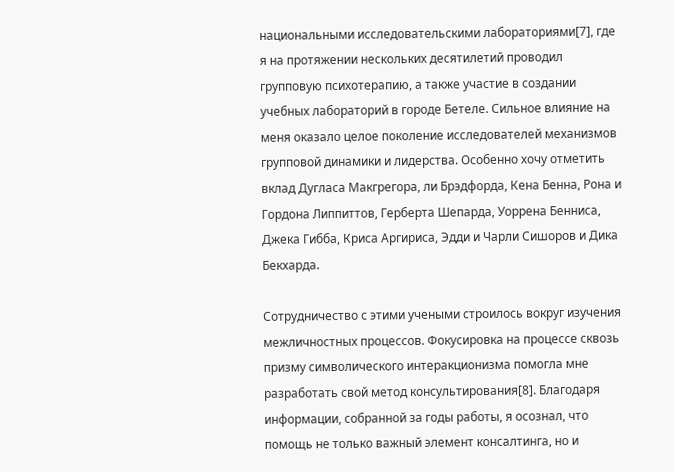национальными исследовательскими лабораториями[7], где я на протяжении нескольких десятилетий проводил групповую психотерапию, а также участие в создании учебных лабораторий в городе Бетеле. Сильное влияние на меня оказало целое поколение исследователей механизмов групповой динамики и лидерства. Особенно хочу отметить вклад Дугласа Макгрегора, ли Брэдфорда, Кена Бенна, Рона и Гордона Липпиттов, Герберта Шепарда, Уоррена Бенниса, Джека Гибба, Криса Аргириса, Эдди и Чарли Сишоров и Дика Бекхарда.

Сотрудничество с этими учеными строилось вокруг изучения межличностных процессов. Фокусировка на процессе сквозь призму символического интеракционизма помогла мне разработать свой метод консультирования[8]. Благодаря информации, собранной за годы работы, я осознал, что помощь не только важный элемент консалтинга, но и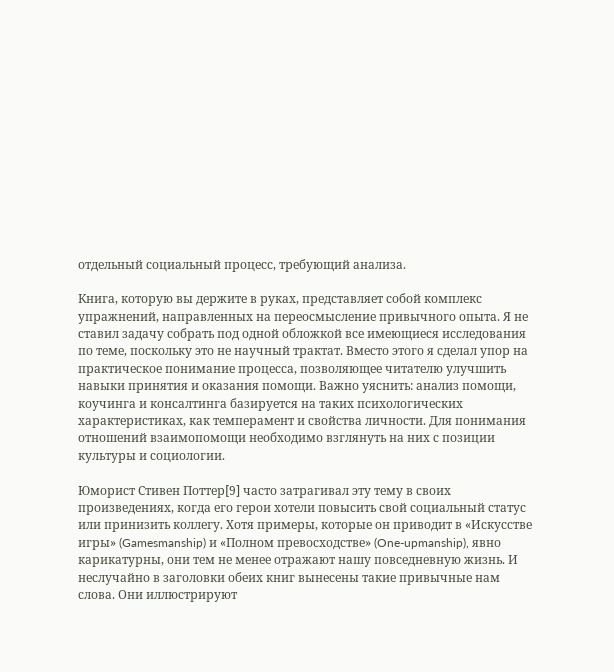отдельный социальный процесс, требующий анализа.

Книга, которую вы держите в руках, представляет собой комплекс упражнений, направленных на переосмысление привычного опыта. Я не ставил задачу собрать под одной обложкой все имеющиеся исследования по теме, поскольку это не научный трактат. Вместо этого я сделал упор на практическое понимание процесса, позволяющее читателю улучшить навыки принятия и оказания помощи. Важно уяснить: анализ помощи, коучинга и консалтинга базируется на таких психологических характеристиках, как темперамент и свойства личности. Для понимания отношений взаимопомощи необходимо взглянуть на них с позиции культуры и социологии.

Юморист Стивен Поттер[9] часто затрагивал эту тему в своих произведениях, когда его герои хотели повысить свой социальный статус или принизить коллегу. Хотя примеры, которые он приводит в «Искусстве игры» (Gamesmanship) и «Полном превосходстве» (One-upmanship), явно карикатурны, они тем не менее отражают нашу повседневную жизнь. И неслучайно в заголовки обеих книг вынесены такие привычные нам слова. Они иллюстрируют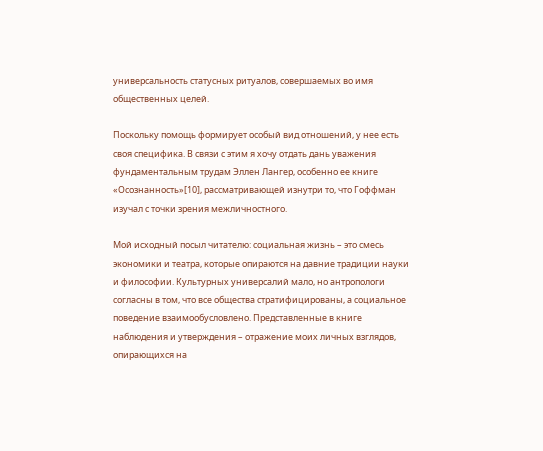универсальность статусных ритуалов, совершаемых во имя общественных целей.

Поскольку помощь формирует особый вид отношений, у нее есть своя специфика. В связи с этим я хочу отдать дань уважения фундаментальным трудам Эллен Лангер, особенно ее книге «Осознанность»[10], рассматривающей изнутри то, что Гоффман изучал с точки зрения межличностного.

Мой исходный посыл читателю: социальная жизнь – это смесь экономики и театра, которые опираются на давние традиции науки и философии. Культурных универсалий мало, но антропологи согласны в том, что все общества стратифицированы, а социальное поведение взаимообусловлено. Представленные в книге наблюдения и утверждения – отражение моих личных взглядов, опирающихся на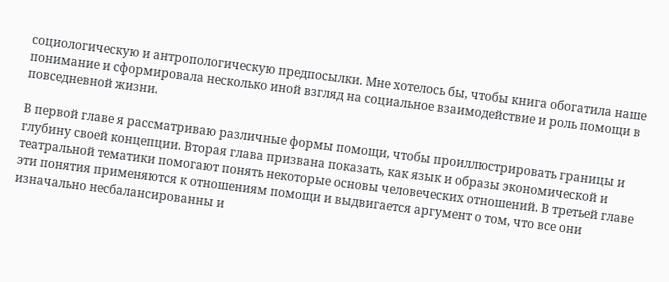социологическую и антропологическую предпосылки. Мне хотелось бы, чтобы книга обогатила наше понимание и сформировала несколько иной взгляд на социальное взаимодействие и роль помощи в повседневной жизни.

В первой главе я рассматриваю различные формы помощи, чтобы проиллюстрировать границы и глубину своей концепции. Вторая глава призвана показать, как язык и образы экономической и театральной тематики помогают понять некоторые основы человеческих отношений. В третьей главе эти понятия применяются к отношениям помощи и выдвигается аргумент о том, что все они изначально несбалансированны и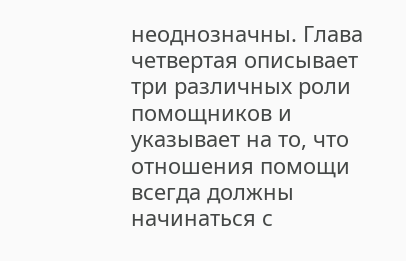неоднозначны. Глава четвертая описывает три различных роли помощников и указывает на то, что отношения помощи всегда должны начинаться с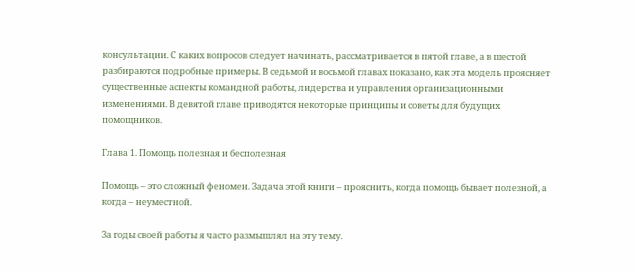консультации. С каких вопросов следует начинать, рассматривается в пятой главе, а в шестой разбираются подробные примеры. В седьмой и восьмой главах показано, как эта модель проясняет существенные аспекты командной работы, лидерства и управления организационными изменениями. В девятой главе приводятся некоторые принципы и советы для будущих помощников.

Глава 1. Помощь полезная и бесполезная

Помощь – это сложный феномен. Задача этой книги – прояснить, когда помощь бывает полезной, а когда – неуместной.

За годы своей работы я часто размышлял на эту тему.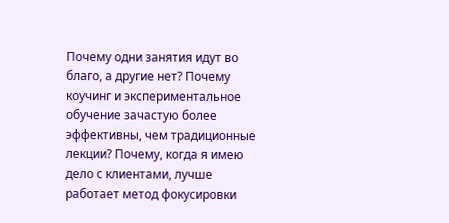Почему одни занятия идут во благо, а другие нет? Почему коучинг и экспериментальное обучение зачастую более эффективны, чем традиционные лекции? Почему, когда я имею дело с клиентами, лучше работает метод фокусировки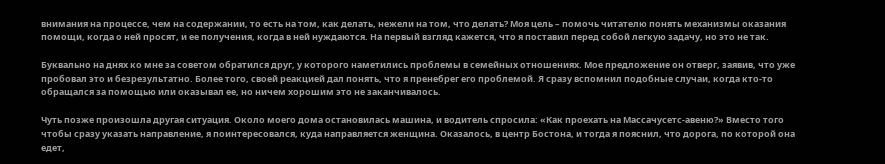внимания на процессе, чем на содержании, то есть на том, как делать, нежели на том, что делать? Моя цель – помочь читателю понять механизмы оказания помощи, когда о ней просят, и ее получения, когда в ней нуждаются. На первый взгляд кажется, что я поставил перед собой легкую задачу, но это не так.

Буквально на днях ко мне за советом обратился друг, у которого наметились проблемы в семейных отношениях. Мое предложение он отверг, заявив, что уже пробовал это и безрезультатно. Более того, своей реакцией дал понять, что я пренебрег его проблемой. Я сразу вспомнил подобные случаи, когда кто-то обращался за помощью или оказывал ее, но ничем хорошим это не заканчивалось.

Чуть позже произошла другая ситуация. Около моего дома остановилась машина, и водитель спросила: «Как проехать на Массачусетс-авеню?» Вместо того чтобы сразу указать направление, я поинтересовался, куда направляется женщина. Оказалось, в центр Бостона, и тогда я пояснил, что дорога, по которой она едет,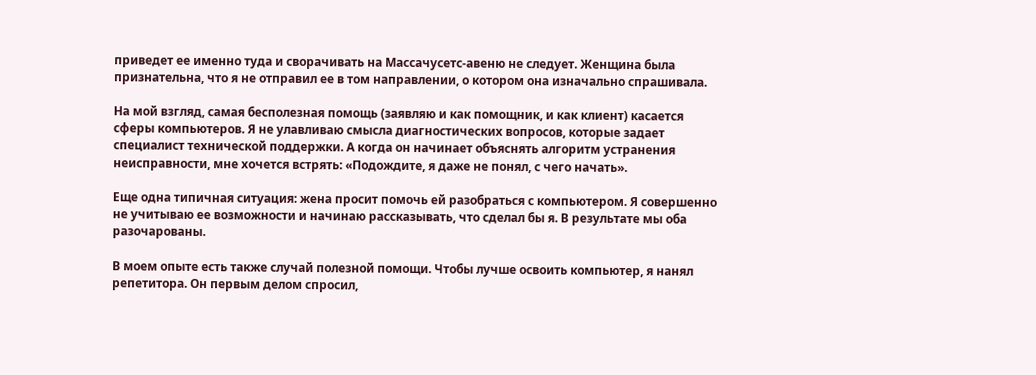приведет ее именно туда и сворачивать на Массачусетс-авеню не следует. Женщина была признательна, что я не отправил ее в том направлении, о котором она изначально спрашивала.

На мой взгляд, самая бесполезная помощь (заявляю и как помощник, и как клиент) касается сферы компьютеров. Я не улавливаю смысла диагностических вопросов, которые задает специалист технической поддержки. А когда он начинает объяснять алгоритм устранения неисправности, мне хочется встрять: «Подождите, я даже не понял, с чего начать».

Еще одна типичная ситуация: жена просит помочь ей разобраться с компьютером. Я совершенно не учитываю ее возможности и начинаю рассказывать, что сделал бы я. В результате мы оба разочарованы.

В моем опыте есть также случай полезной помощи. Чтобы лучше освоить компьютер, я нанял репетитора. Он первым делом спросил,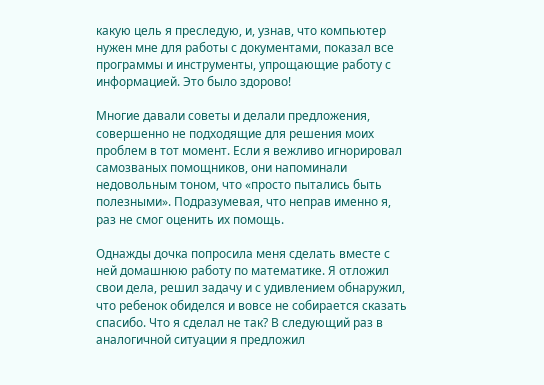какую цель я преследую, и, узнав, что компьютер нужен мне для работы с документами, показал все программы и инструменты, упрощающие работу с информацией. Это было здорово!

Многие давали советы и делали предложения, совершенно не подходящие для решения моих проблем в тот момент. Если я вежливо игнорировал самозваных помощников, они напоминали недовольным тоном, что «просто пытались быть полезными». Подразумевая, что неправ именно я, раз не смог оценить их помощь.

Однажды дочка попросила меня сделать вместе с ней домашнюю работу по математике. Я отложил свои дела, решил задачу и с удивлением обнаружил, что ребенок обиделся и вовсе не собирается сказать спасибо. Что я сделал не так? В следующий раз в аналогичной ситуации я предложил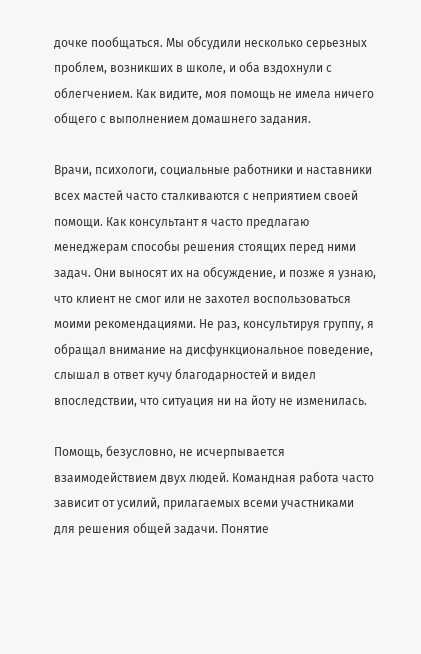дочке пообщаться. Мы обсудили несколько серьезных проблем, возникших в школе, и оба вздохнули с облегчением. Как видите, моя помощь не имела ничего общего с выполнением домашнего задания.

Врачи, психологи, социальные работники и наставники всех мастей часто сталкиваются с неприятием своей помощи. Как консультант я часто предлагаю менеджерам способы решения стоящих перед ними задач. Они выносят их на обсуждение, и позже я узнаю, что клиент не смог или не захотел воспользоваться моими рекомендациями. Не раз, консультируя группу, я обращал внимание на дисфункциональное поведение, слышал в ответ кучу благодарностей и видел впоследствии, что ситуация ни на йоту не изменилась.

Помощь, безусловно, не исчерпывается взаимодействием двух людей. Командная работа часто зависит от усилий, прилагаемых всеми участниками для решения общей задачи. Понятие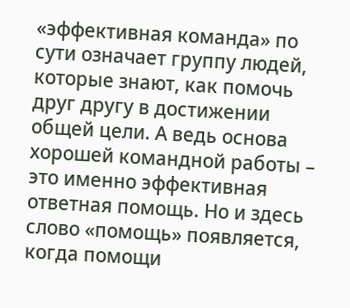«эффективная команда» по сути означает группу людей, которые знают, как помочь друг другу в достижении общей цели. А ведь основа хорошей командной работы – это именно эффективная ответная помощь. Но и здесь слово «помощь» появляется, когда помощи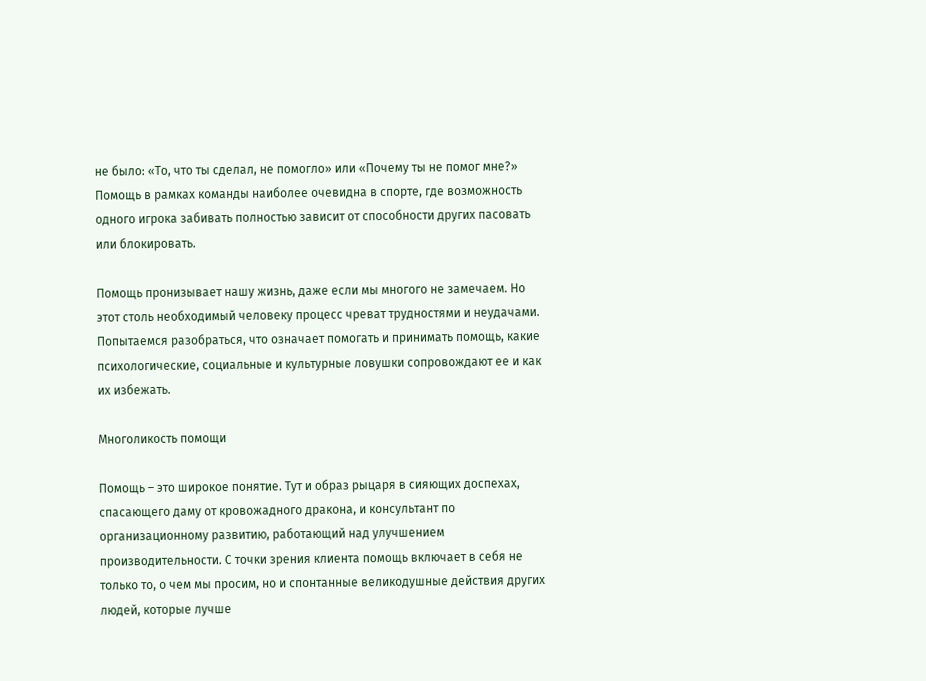не было: «То, что ты сделал, не помогло» или «Почему ты не помог мне?» Помощь в рамках команды наиболее очевидна в спорте, где возможность одного игрока забивать полностью зависит от способности других пасовать или блокировать.

Помощь пронизывает нашу жизнь, даже если мы многого не замечаем. Но этот столь необходимый человеку процесс чреват трудностями и неудачами. Попытаемся разобраться, что означает помогать и принимать помощь, какие психологические, социальные и культурные ловушки сопровождают ее и как их избежать.

Многоликость помощи

Помощь – это широкое понятие. Тут и образ рыцаря в сияющих доспехах, спасающего даму от кровожадного дракона, и консультант по организационному развитию, работающий над улучшением производительности. С точки зрения клиента помощь включает в себя не только то, о чем мы просим, но и спонтанные великодушные действия других людей, которые лучше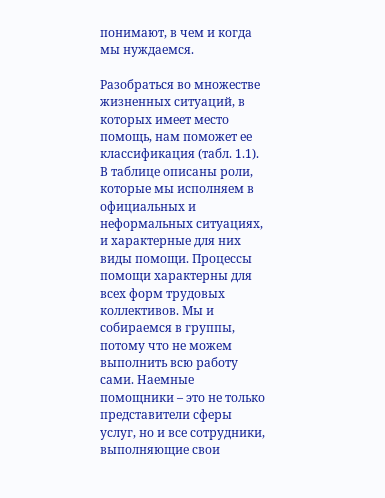понимают, в чем и когда мы нуждаемся.

Разобраться во множестве жизненных ситуаций, в которых имеет место помощь, нам поможет ее классификация (табл. 1.1). В таблице описаны роли, которые мы исполняем в официальных и неформальных ситуациях, и характерные для них виды помощи. Процессы помощи характерны для всех форм трудовых коллективов. Мы и собираемся в группы, потому что не можем выполнить всю работу сами. Наемные помощники – это не только представители сферы услуг, но и все сотрудники, выполняющие свои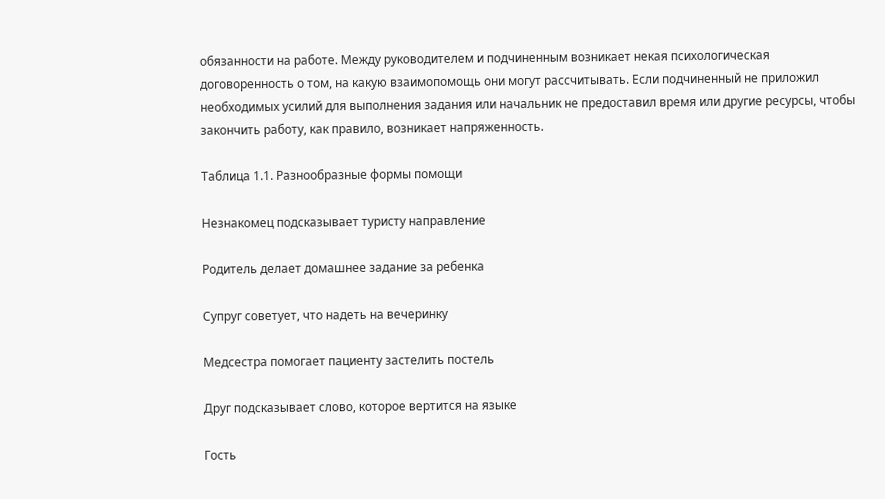обязанности на работе. Между руководителем и подчиненным возникает некая психологическая договоренность о том, на какую взаимопомощь они могут рассчитывать. Если подчиненный не приложил необходимых усилий для выполнения задания или начальник не предоставил время или другие ресурсы, чтобы закончить работу, как правило, возникает напряженность.

Таблица 1.1. Разнообразные формы помощи

Незнакомец подсказывает туристу направление

Родитель делает домашнее задание за ребенка

Супруг советует, что надеть на вечеринку

Медсестра помогает пациенту застелить постель

Друг подсказывает слово, которое вертится на языке

Гость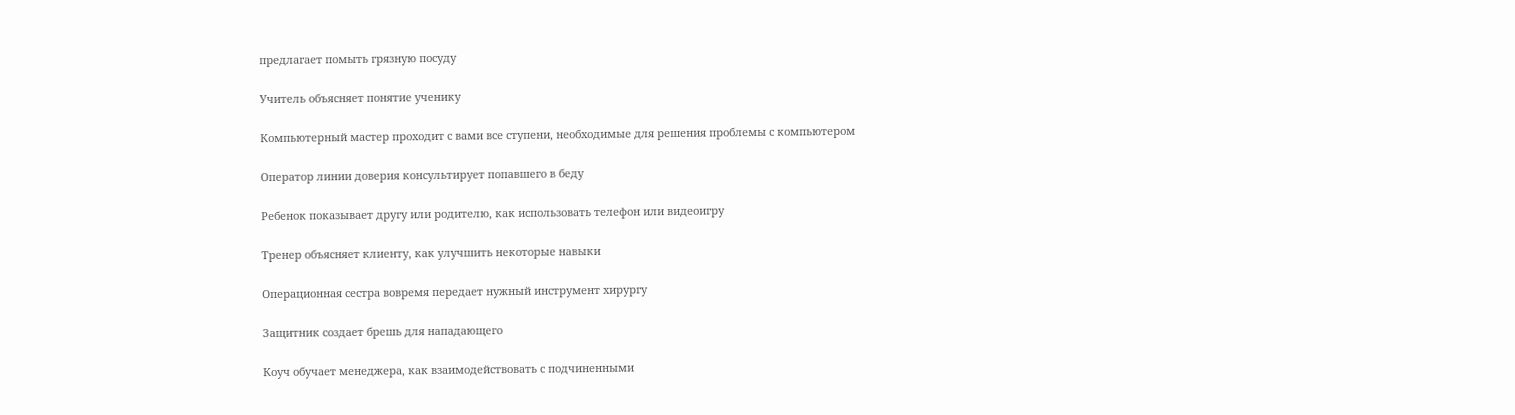предлагает помыть грязную посуду

Учитель объясняет понятие ученику

Компьютерный мастер проходит с вами все ступени, необходимые для решения проблемы с компьютером

Оператор линии доверия консультирует попавшего в беду

Ребенок показывает другу или родителю, как использовать телефон или видеоигру

Тренер объясняет клиенту, как улучшить некоторые навыки

Операционная сестра вовремя передает нужный инструмент хирургу

Защитник создает брешь для нападающего

Коуч обучает менеджера, как взаимодействовать с подчиненными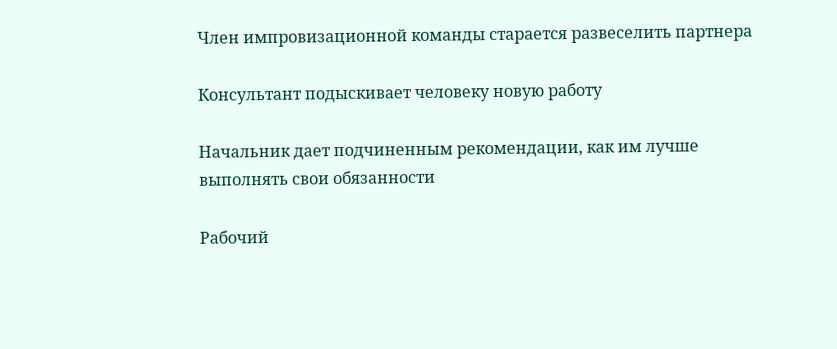Член импровизационной команды старается развеселить партнера

Консультант подыскивает человеку новую работу

Начальник дает подчиненным рекомендации, как им лучше выполнять свои обязанности

Рабочий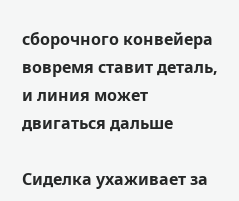сборочного конвейера вовремя ставит деталь, и линия может двигаться дальше

Сиделка ухаживает за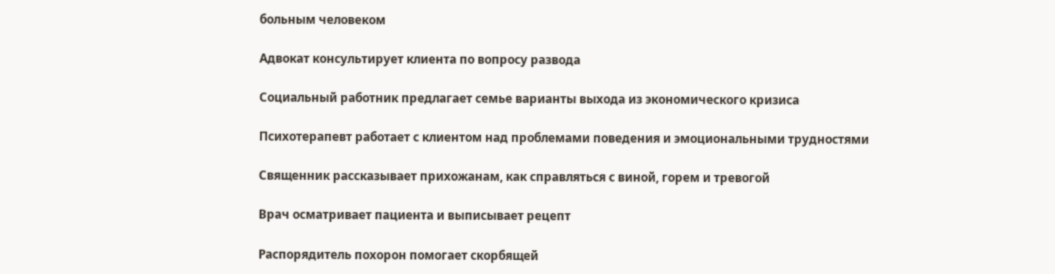больным человеком

Адвокат консультирует клиента по вопросу развода

Социальный работник предлагает семье варианты выхода из экономического кризиса

Психотерапевт работает с клиентом над проблемами поведения и эмоциональными трудностями

Священник рассказывает прихожанам, как справляться с виной, горем и тревогой

Врач осматривает пациента и выписывает рецепт

Распорядитель похорон помогает скорбящей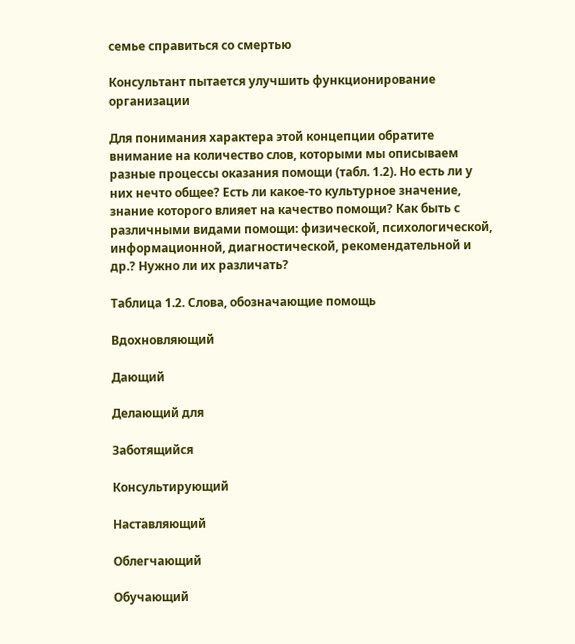семье справиться со смертью

Консультант пытается улучшить функционирование организации

Для понимания характера этой концепции обратите внимание на количество слов, которыми мы описываем разные процессы оказания помощи (табл. 1.2). Но есть ли у них нечто общее? Есть ли какое-то культурное значение, знание которого влияет на качество помощи? Как быть с различными видами помощи: физической, психологической, информационной, диагностической, рекомендательной и др.? Нужно ли их различать?

Таблица 1.2. Слова, обозначающие помощь

Вдохновляющий

Дающий

Делающий для

Заботящийся

Консультирующий

Наставляющий

Облегчающий

Обучающий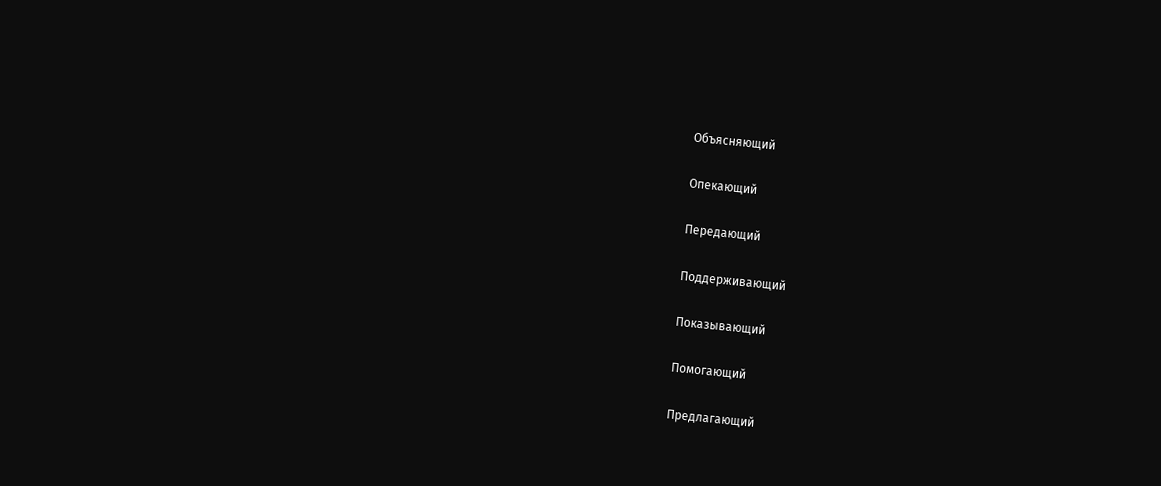Объясняющий

Опекающий

Передающий

Поддерживающий

Показывающий

Помогающий

Предлагающий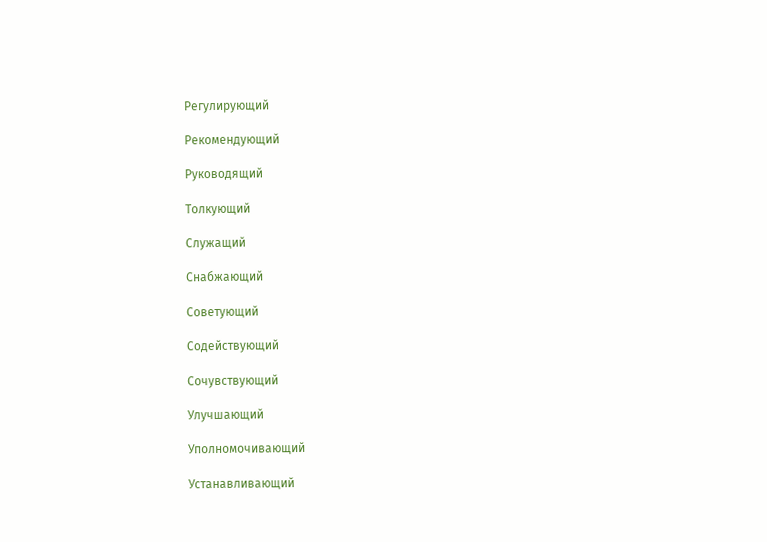Регулирующий

Рекомендующий

Руководящий

Толкующий

Служащий

Снабжающий

Советующий

Содействующий

Сочувствующий

Улучшающий

Уполномочивающий

Устанавливающий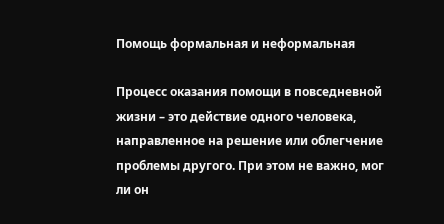Помощь формальная и неформальная

Процесс оказания помощи в повседневной жизни – это действие одного человека, направленное на решение или облегчение проблемы другого. При этом не важно, мог ли он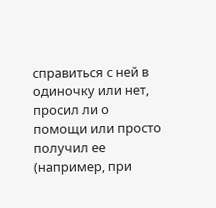справиться с ней в одиночку или нет, просил ли о помощи или просто получил ее (например, при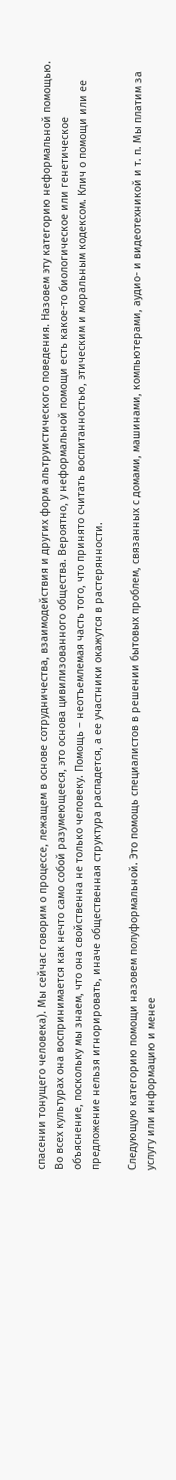спасении тонущего человека). Мы сейчас говорим о процессе, лежащем в основе сотрудничества, взаимодействия и других форм альтруистического поведения. Назовем эту категорию неформальной помощью. Во всех культурах она воспринимается как нечто само собой разумеющееся, это основа цивилизованного общества. Вероятно, у неформальной помощи есть какое-то биологическое или генетическое объяснение, поскольку мы знаем, что она свойственна не только человеку. Помощь – неотъемлемая часть того, что принято считать воспитанностью, этическим и моральным кодексом. Клич о помощи или ее предложение нельзя игнорировать, иначе общественная структура распадется, а ее участники окажутся в растерянности.

Следующую категорию помощи назовем полуформальной. Это помощь специалистов в решении бытовых проблем, связанных с домами, машинами, компьютерами, аудио- и видеотехникой и т. п. Мы платим за услугу или информацию и менее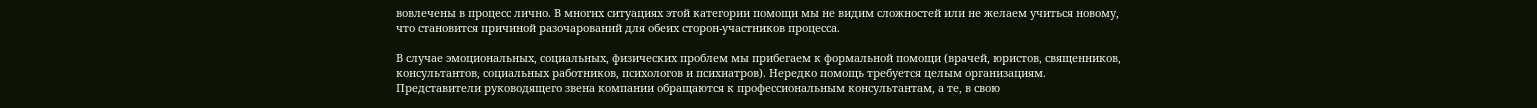вовлечены в процесс лично. В многих ситуациях этой категории помощи мы не видим сложностей или не желаем учиться новому, что становится причиной разочарований для обеих сторон-участников процесса.

В случае эмоциональных, социальных, физических проблем мы прибегаем к формальной помощи (врачей, юристов, священников, консультантов, социальных работников, психологов и психиатров). Нередко помощь требуется целым организациям. Представители руководящего звена компании обращаются к профессиональным консультантам, а те, в свою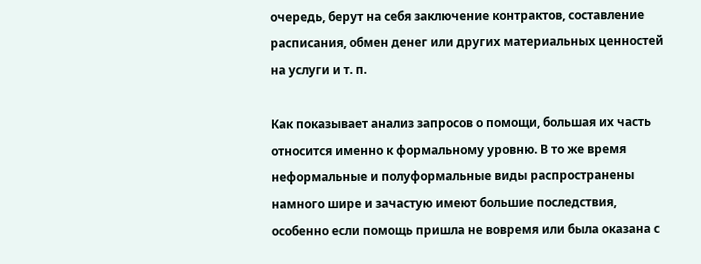очередь, берут на себя заключение контрактов, составление расписания, обмен денег или других материальных ценностей на услуги и т. п.

Как показывает анализ запросов о помощи, большая их часть относится именно к формальному уровню. В то же время неформальные и полуформальные виды распространены намного шире и зачастую имеют большие последствия, особенно если помощь пришла не вовремя или была оказана с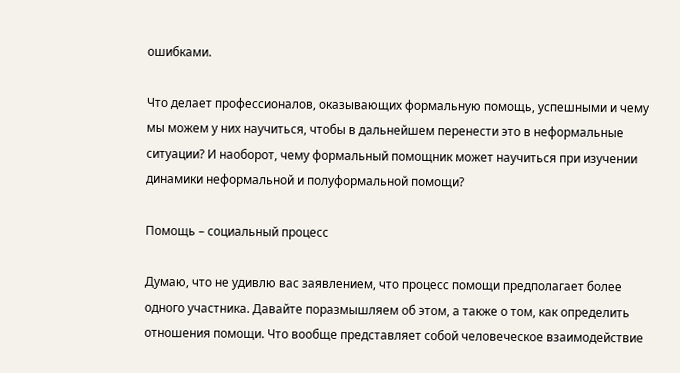ошибками.

Что делает профессионалов, оказывающих формальную помощь, успешными и чему мы можем у них научиться, чтобы в дальнейшем перенести это в неформальные ситуации? И наоборот, чему формальный помощник может научиться при изучении динамики неформальной и полуформальной помощи?

Помощь – социальный процесс

Думаю, что не удивлю вас заявлением, что процесс помощи предполагает более одного участника. Давайте поразмышляем об этом, а также о том, как определить отношения помощи. Что вообще представляет собой человеческое взаимодействие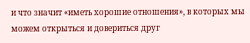и что значит «иметь хорошие отношения», в которых мы можем открыться и довериться друг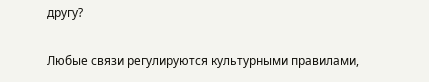другу?

Любые связи регулируются культурными правилами,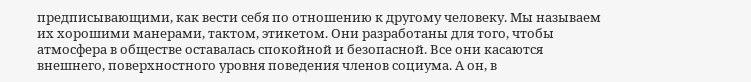предписывающими, как вести себя по отношению к другому человеку. Мы называем их хорошими манерами, тактом, этикетом. Они разработаны для того, чтобы атмосфера в обществе оставалась спокойной и безопасной. Все они касаются внешнего, поверхностного уровня поведения членов социума. А он, в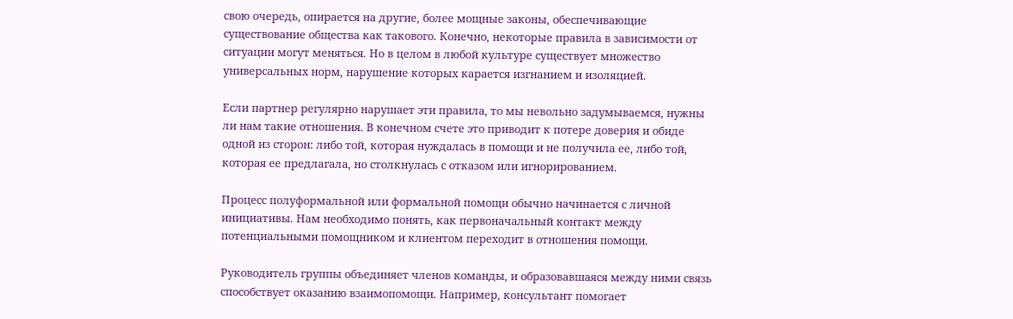свою очередь, опирается на другие, более мощные законы, обеспечивающие существование общества как такового. Конечно, некоторые правила в зависимости от ситуации могут меняться. Но в целом в любой культуре существует множество универсальных норм, нарушение которых карается изгнанием и изоляцией.

Если партнер регулярно нарушает эти правила, то мы невольно задумываемся, нужны ли нам такие отношения. В конечном счете это приводит к потере доверия и обиде одной из сторон: либо той, которая нуждалась в помощи и не получила ее, либо той, которая ее предлагала, но столкнулась с отказом или игнорированием.

Процесс полуформальной или формальной помощи обычно начинается с личной инициативы. Нам необходимо понять, как первоначальный контакт между потенциальными помощником и клиентом переходит в отношения помощи.

Руководитель группы объединяет членов команды, и образовавшаяся между ними связь способствует оказанию взаимопомощи. Например, консультант помогает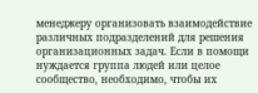менеджеру организовать взаимодействие различных подразделений для решения организационных задач. Если в помощи нуждается группа людей или целое сообщество, необходимо, чтобы их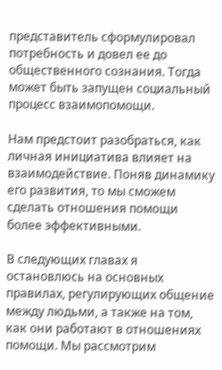представитель сформулировал потребность и довел ее до общественного сознания. Тогда может быть запущен социальный процесс взаимопомощи.

Нам предстоит разобраться, как личная инициатива влияет на взаимодействие. Поняв динамику его развития, то мы сможем сделать отношения помощи более эффективными.

В следующих главах я остановлюсь на основных правилах, регулирующих общение между людьми, а также на том, как они работают в отношениях помощи. Мы рассмотрим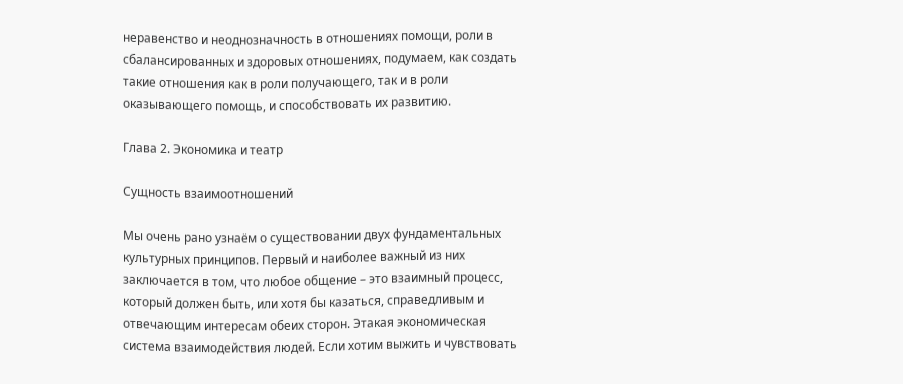неравенство и неоднозначность в отношениях помощи, роли в сбалансированных и здоровых отношениях, подумаем, как создать такие отношения как в роли получающего, так и в роли оказывающего помощь, и способствовать их развитию.

Глава 2. Экономика и театр

Сущность взаимоотношений

Мы очень рано узнаём о существовании двух фундаментальных культурных принципов. Первый и наиболее важный из них заключается в том, что любое общение – это взаимный процесс, который должен быть, или хотя бы казаться, справедливым и отвечающим интересам обеих сторон. Этакая экономическая система взаимодействия людей. Если хотим выжить и чувствовать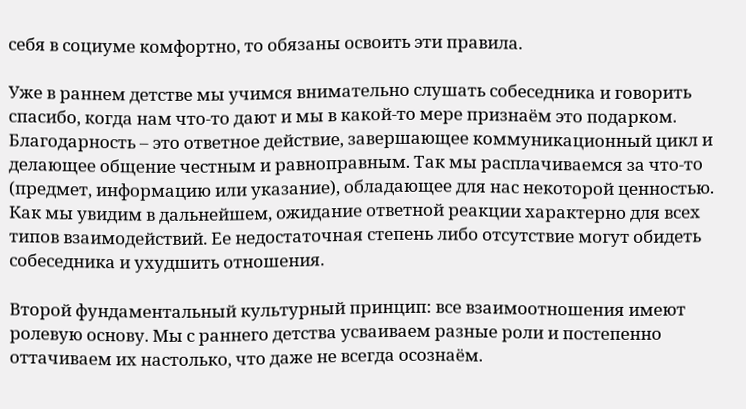себя в социуме комфортно, то обязаны освоить эти правила.

Уже в раннем детстве мы учимся внимательно слушать собеседника и говорить спасибо, когда нам что-то дают и мы в какой-то мере признаём это подарком. Благодарность – это ответное действие, завершающее коммуникационный цикл и делающее общение честным и равноправным. Так мы расплачиваемся за что-то (предмет, информацию или указание), обладающее для нас некоторой ценностью. Как мы увидим в дальнейшем, ожидание ответной реакции характерно для всех типов взаимодействий. Ее недостаточная степень либо отсутствие могут обидеть собеседника и ухудшить отношения.

Второй фундаментальный культурный принцип: все взаимоотношения имеют ролевую основу. Мы с раннего детства усваиваем разные роли и постепенно оттачиваем их настолько, что даже не всегда осознаём.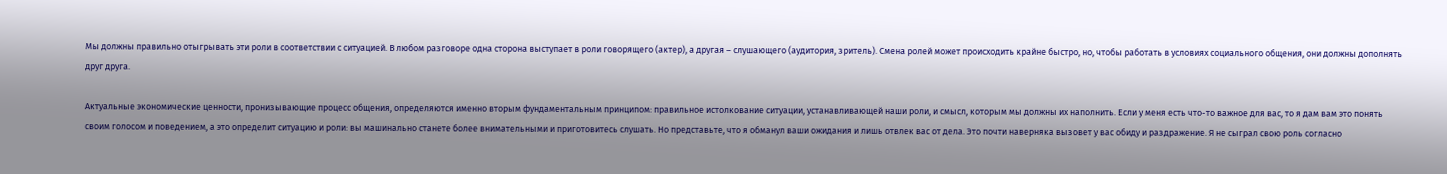Мы должны правильно отыгрывать эти роли в соответствии с ситуацией. В любом разговоре одна сторона выступает в роли говорящего (актер), а другая – слушающего (аудитория, зритель). Смена ролей может происходить крайне быстро, но, чтобы работать в условиях социального общения, они должны дополнять друг друга.

Актуальные экономические ценности, пронизывающие процесс общения, определяются именно вторым фундаментальным принципом: правильное истолкование ситуации, устанавливающей наши роли, и смысл, которым мы должны их наполнить. Если у меня есть что-то важное для вас, то я дам вам это понять своим голосом и поведением, а это определит ситуацию и роли: вы машинально станете более внимательными и приготовитесь слушать. Но представьте, что я обманул ваши ожидания и лишь отвлек вас от дела. Это почти наверняка вызовет у вас обиду и раздражение. Я не сыграл свою роль согласно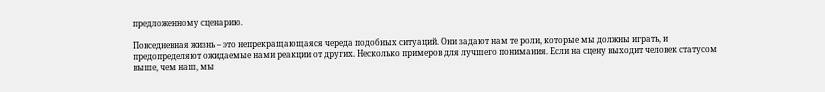предложенному сценарию.

Повседневная жизнь – это непрекращающаяся череда подобных ситуаций. Они задают нам те роли, которые мы должны играть, и предопределяют ожидаемые нами реакции от других. Несколько примеров для лучшего понимания. Если на сцену выходит человек статусом выше, чем наш, мы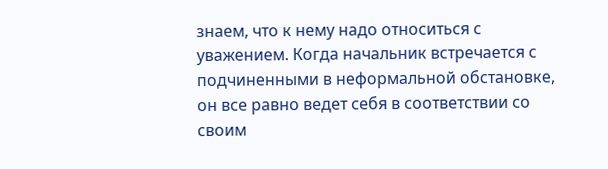знаем, что к нему надо относиться с уважением. Когда начальник встречается с подчиненными в неформальной обстановке, он все равно ведет себя в соответствии со своим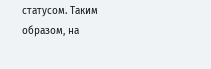статусом. Таким образом, на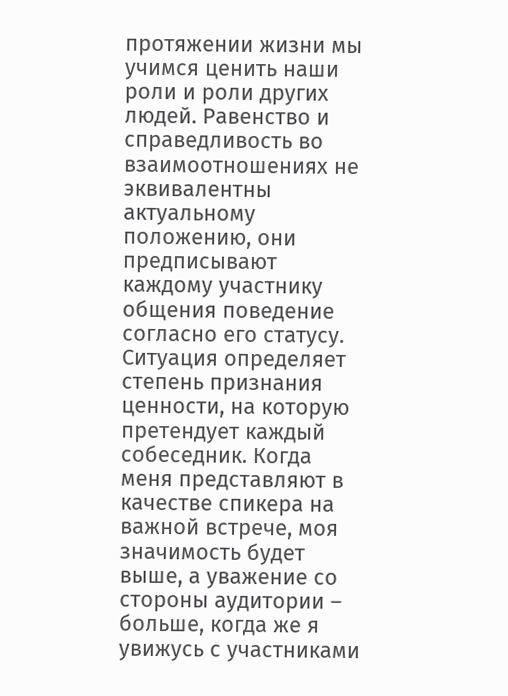протяжении жизни мы учимся ценить наши роли и роли других людей. Равенство и справедливость во взаимоотношениях не эквивалентны актуальному положению, они предписывают каждому участнику общения поведение согласно его статусу. Ситуация определяет степень признания ценности, на которую претендует каждый собеседник. Когда меня представляют в качестве спикера на важной встрече, моя значимость будет выше, а уважение со стороны аудитории – больше, когда же я увижусь с участниками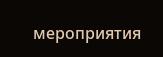мероприятия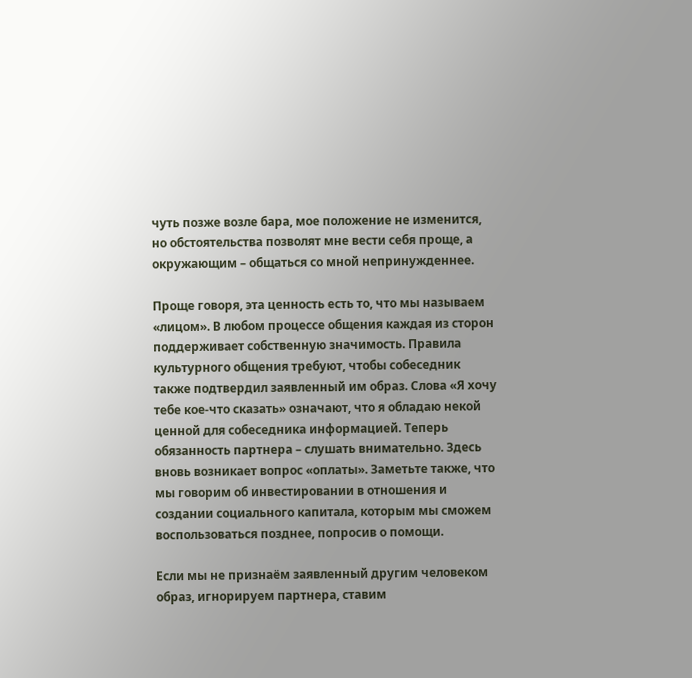чуть позже возле бара, мое положение не изменится, но обстоятельства позволят мне вести себя проще, а окружающим – общаться со мной непринужденнее.

Проще говоря, эта ценность есть то, что мы называем «лицом». В любом процессе общения каждая из сторон поддерживает собственную значимость. Правила культурного общения требуют, чтобы собеседник также подтвердил заявленный им образ. Слова «Я хочу тебе кое-что сказать» означают, что я обладаю некой ценной для собеседника информацией. Теперь обязанность партнера – слушать внимательно. Здесь вновь возникает вопрос «оплаты». Заметьте также, что мы говорим об инвестировании в отношения и создании социального капитала, которым мы сможем воспользоваться позднее, попросив о помощи.

Если мы не признаём заявленный другим человеком образ, игнорируем партнера, ставим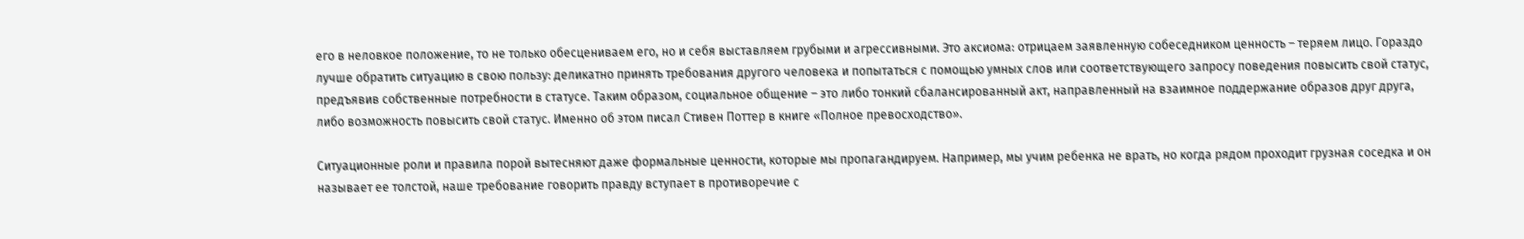его в неловкое положение, то не только обесцениваем его, но и себя выставляем грубыми и агрессивными. Это аксиома: отрицаем заявленную собеседником ценность – теряем лицо. Гораздо лучше обратить ситуацию в свою пользу: деликатно принять требования другого человека и попытаться с помощью умных слов или соответствующего запросу поведения повысить свой статус, предъявив собственные потребности в статусе. Таким образом, социальное общение – это либо тонкий сбалансированный акт, направленный на взаимное поддержание образов друг друга, либо возможность повысить свой статус. Именно об этом писал Стивен Поттер в книге «Полное превосходство».

Ситуационные роли и правила порой вытесняют даже формальные ценности, которые мы пропагандируем. Например, мы учим ребенка не врать, но когда рядом проходит грузная соседка и он называет ее толстой, наше требование говорить правду вступает в противоречие с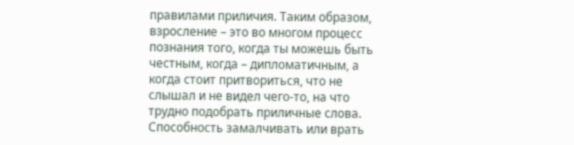правилами приличия. Таким образом, взросление – это во многом процесс познания того, когда ты можешь быть честным, когда – дипломатичным, а когда стоит притвориться, что не слышал и не видел чего-то, на что трудно подобрать приличные слова. Способность замалчивать или врать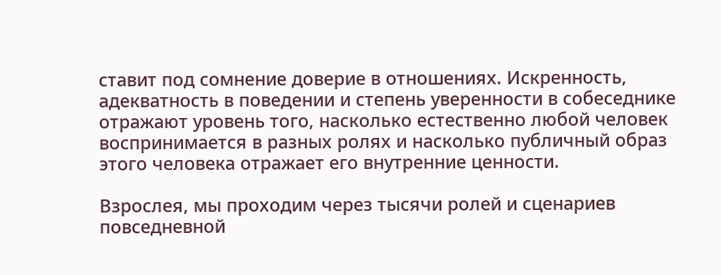ставит под сомнение доверие в отношениях. Искренность, адекватность в поведении и степень уверенности в собеседнике отражают уровень того, насколько естественно любой человек воспринимается в разных ролях и насколько публичный образ этого человека отражает его внутренние ценности.

Взрослея, мы проходим через тысячи ролей и сценариев повседневной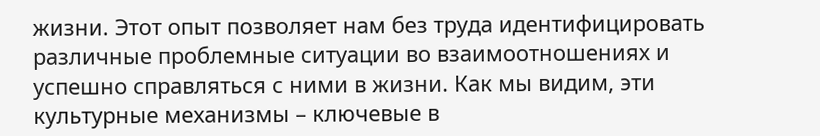жизни. Этот опыт позволяет нам без труда идентифицировать различные проблемные ситуации во взаимоотношениях и успешно справляться с ними в жизни. Как мы видим, эти культурные механизмы – ключевые в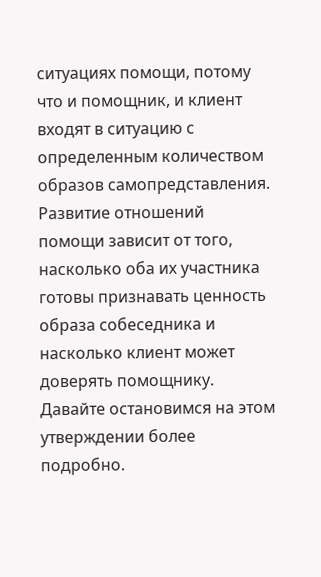ситуациях помощи, потому что и помощник, и клиент входят в ситуацию с определенным количеством образов самопредставления. Развитие отношений помощи зависит от того, насколько оба их участника готовы признавать ценность образа собеседника и насколько клиент может доверять помощнику. Давайте остановимся на этом утверждении более подробно.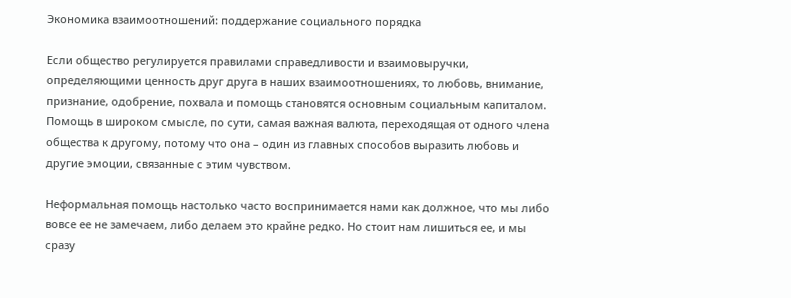Экономика взаимоотношений: поддержание социального порядка

Если общество регулируется правилами справедливости и взаимовыручки, определяющими ценность друг друга в наших взаимоотношениях, то любовь, внимание, признание, одобрение, похвала и помощь становятся основным социальным капиталом. Помощь в широком смысле, по сути, самая важная валюта, переходящая от одного члена общества к другому, потому что она – один из главных способов выразить любовь и другие эмоции, связанные с этим чувством.

Неформальная помощь настолько часто воспринимается нами как должное, что мы либо вовсе ее не замечаем, либо делаем это крайне редко. Но стоит нам лишиться ее, и мы сразу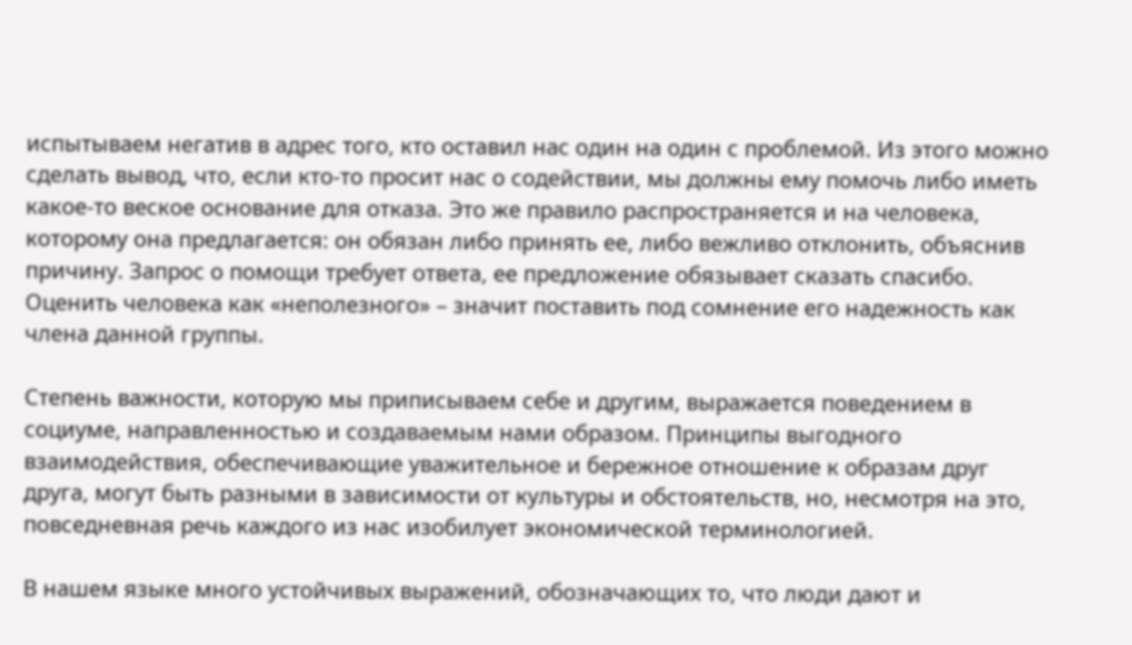испытываем негатив в адрес того, кто оставил нас один на один с проблемой. Из этого можно сделать вывод, что, если кто-то просит нас о содействии, мы должны ему помочь либо иметь какое-то веское основание для отказа. Это же правило распространяется и на человека, которому она предлагается: он обязан либо принять ее, либо вежливо отклонить, объяснив причину. Запрос о помощи требует ответа, ее предложение обязывает сказать спасибо. Оценить человека как «неполезного» – значит поставить под сомнение его надежность как члена данной группы.

Степень важности, которую мы приписываем себе и другим, выражается поведением в социуме, направленностью и создаваемым нами образом. Принципы выгодного взаимодействия, обеспечивающие уважительное и бережное отношение к образам друг друга, могут быть разными в зависимости от культуры и обстоятельств, но, несмотря на это, повседневная речь каждого из нас изобилует экономической терминологией.

В нашем языке много устойчивых выражений, обозначающих то, что люди дают и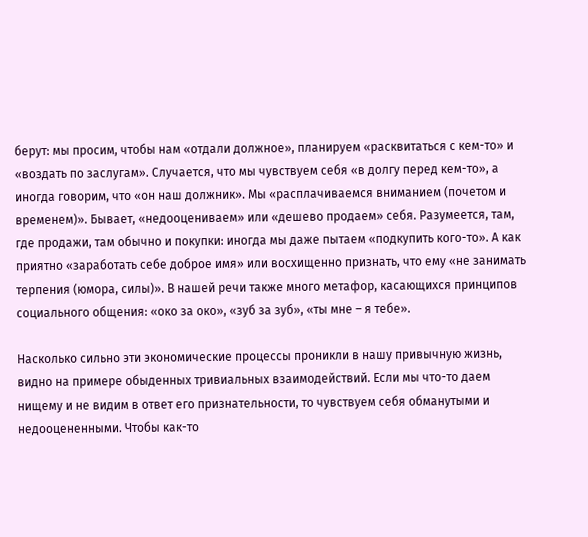берут: мы просим, чтобы нам «отдали должное», планируем «расквитаться с кем-то» и «воздать по заслугам». Случается, что мы чувствуем себя «в долгу перед кем-то», а иногда говорим, что «он наш должник». Мы «расплачиваемся вниманием (почетом и временем)». Бывает, «недооцениваем» или «дешево продаем» себя. Разумеется, там, где продажи, там обычно и покупки: иногда мы даже пытаем «подкупить кого-то». А как приятно «заработать себе доброе имя» или восхищенно признать, что ему «не занимать терпения (юмора, силы)». В нашей речи также много метафор, касающихся принципов социального общения: «око за око», «зуб за зуб», «ты мне – я тебе».

Насколько сильно эти экономические процессы проникли в нашу привычную жизнь, видно на примере обыденных тривиальных взаимодействий. Если мы что-то даем нищему и не видим в ответ его признательности, то чувствуем себя обманутыми и недооцененными. Чтобы как-то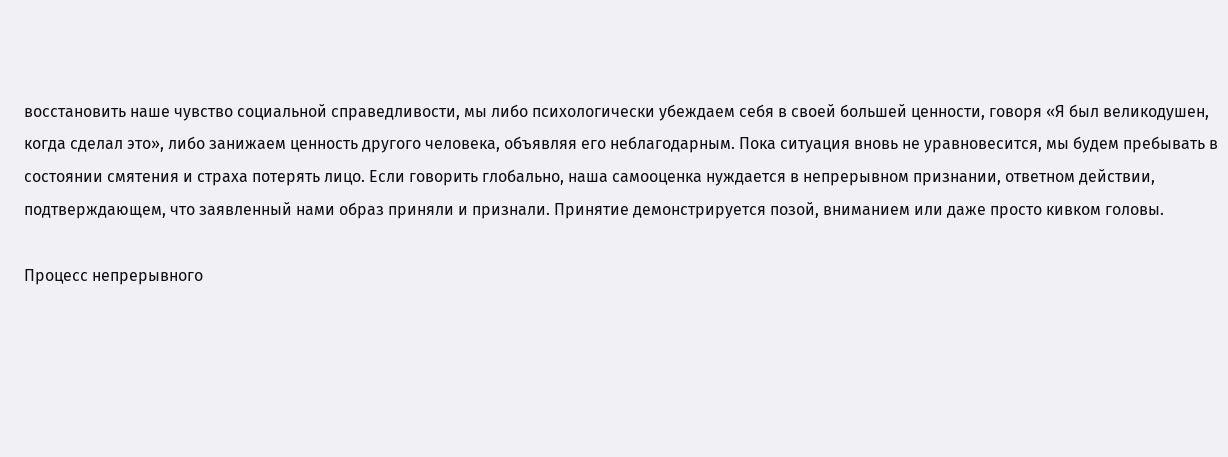восстановить наше чувство социальной справедливости, мы либо психологически убеждаем себя в своей большей ценности, говоря «Я был великодушен, когда сделал это», либо занижаем ценность другого человека, объявляя его неблагодарным. Пока ситуация вновь не уравновесится, мы будем пребывать в состоянии смятения и страха потерять лицо. Если говорить глобально, наша самооценка нуждается в непрерывном признании, ответном действии, подтверждающем, что заявленный нами образ приняли и признали. Принятие демонстрируется позой, вниманием или даже просто кивком головы.

Процесс непрерывного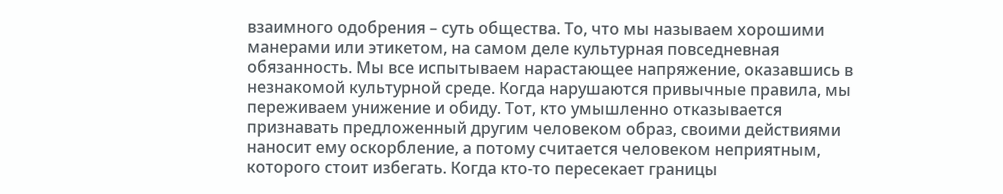взаимного одобрения – суть общества. То, что мы называем хорошими манерами или этикетом, на самом деле культурная повседневная обязанность. Мы все испытываем нарастающее напряжение, оказавшись в незнакомой культурной среде. Когда нарушаются привычные правила, мы переживаем унижение и обиду. Тот, кто умышленно отказывается признавать предложенный другим человеком образ, своими действиями наносит ему оскорбление, а потому считается человеком неприятным, которого стоит избегать. Когда кто-то пересекает границы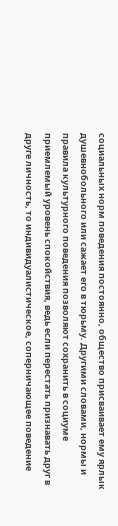социальных норм поведения постоянно, общество присваивает ему ярлык душевнобольного или сажает его в тюрьму. Другими словами, нормы и правила культурного поведения позволяют сохранить в социуме приемлемый уровень спокойствия, ведь если перестать признавать друг в друге личность, то индивидуалистическое, соперничающее поведение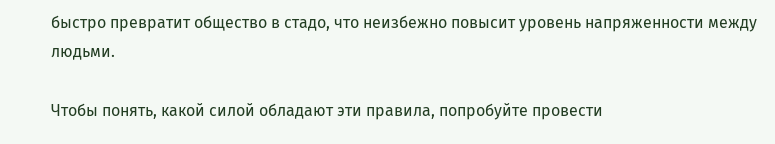быстро превратит общество в стадо, что неизбежно повысит уровень напряженности между людьми.

Чтобы понять, какой силой обладают эти правила, попробуйте провести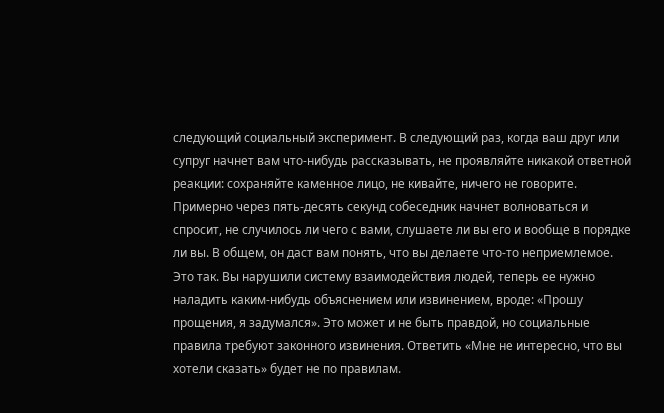следующий социальный эксперимент. В следующий раз, когда ваш друг или супруг начнет вам что-нибудь рассказывать, не проявляйте никакой ответной реакции: сохраняйте каменное лицо, не кивайте, ничего не говорите. Примерно через пять-десять секунд собеседник начнет волноваться и спросит, не случилось ли чего с вами, слушаете ли вы его и вообще в порядке ли вы. В общем, он даст вам понять, что вы делаете что-то неприемлемое. Это так. Вы нарушили систему взаимодействия людей, теперь ее нужно наладить каким-нибудь объяснением или извинением, вроде: «Прошу прощения, я задумался». Это может и не быть правдой, но социальные правила требуют законного извинения. Ответить «Мне не интересно, что вы хотели сказать» будет не по правилам.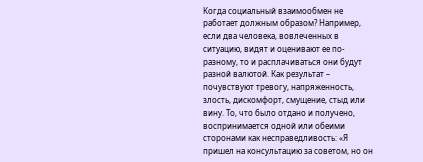Когда социальный взаимообмен не работает должным образом? Например, если два человека, вовлеченных в ситуацию, видят и оценивают ее по-разному, то и расплачиваться они будут разной валютой. Как результат – почувствуют тревогу, напряженность, злость, дискомфорт, смущение, стыд или вину. То, что было отдано и получено, воспринимается одной или обеими сторонами как несправедливость: «Я пришел на консультацию за советом, но он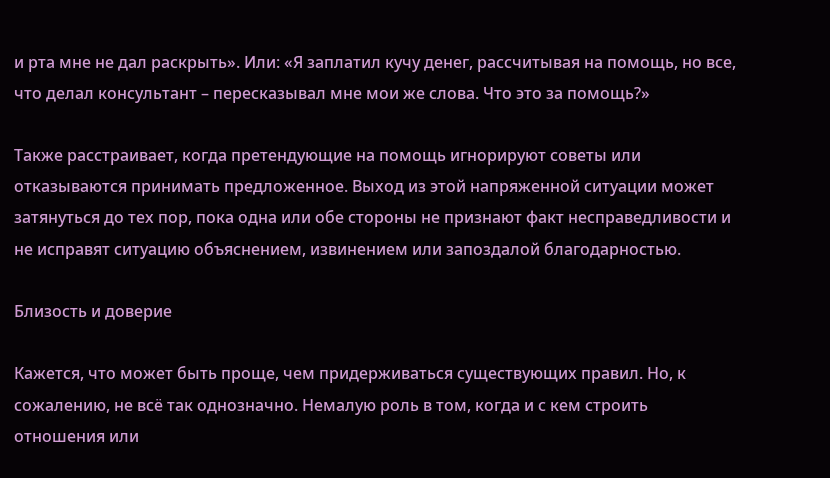и рта мне не дал раскрыть». Или: «Я заплатил кучу денег, рассчитывая на помощь, но все, что делал консультант – пересказывал мне мои же слова. Что это за помощь?»

Также расстраивает, когда претендующие на помощь игнорируют советы или отказываются принимать предложенное. Выход из этой напряженной ситуации может затянуться до тех пор, пока одна или обе стороны не признают факт несправедливости и не исправят ситуацию объяснением, извинением или запоздалой благодарностью.

Близость и доверие

Кажется, что может быть проще, чем придерживаться существующих правил. Но, к сожалению, не всё так однозначно. Немалую роль в том, когда и с кем строить отношения или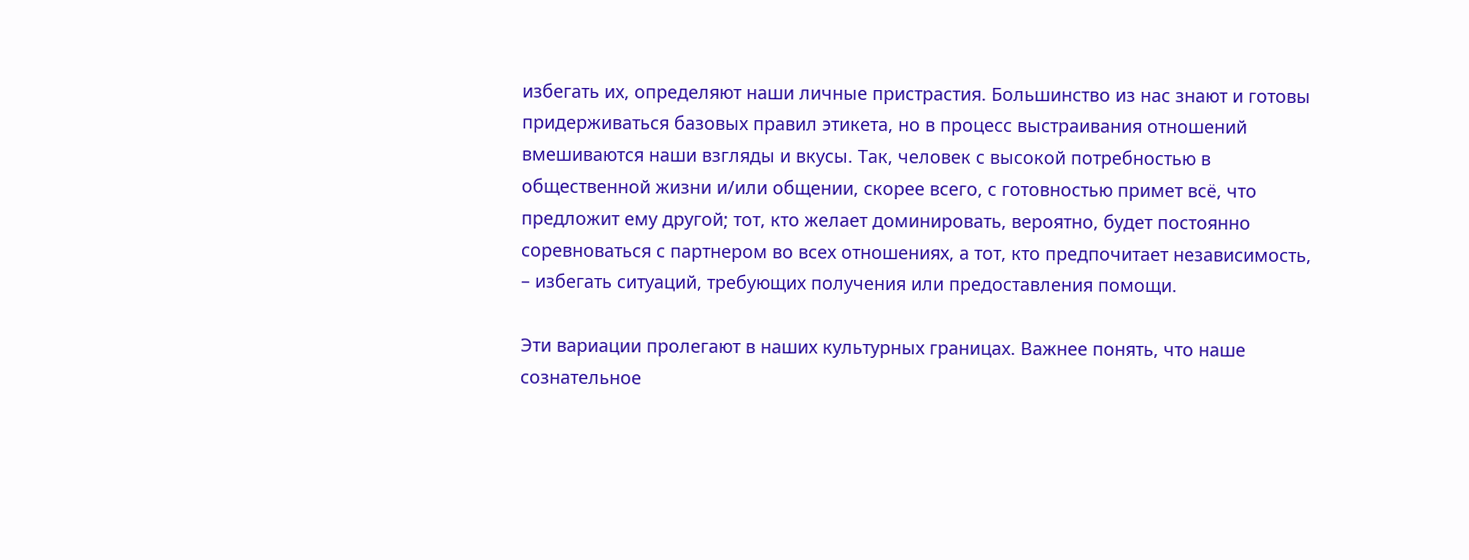избегать их, определяют наши личные пристрастия. Большинство из нас знают и готовы придерживаться базовых правил этикета, но в процесс выстраивания отношений вмешиваются наши взгляды и вкусы. Так, человек с высокой потребностью в общественной жизни и/или общении, скорее всего, с готовностью примет всё, что предложит ему другой; тот, кто желает доминировать, вероятно, будет постоянно соревноваться с партнером во всех отношениях, а тот, кто предпочитает независимость, – избегать ситуаций, требующих получения или предоставления помощи.

Эти вариации пролегают в наших культурных границах. Важнее понять, что наше сознательное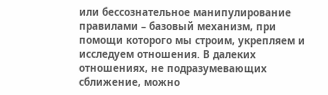или бессознательное манипулирование правилами – базовый механизм, при помощи которого мы строим, укрепляем и исследуем отношения. В далеких отношениях, не подразумевающих сближение, можно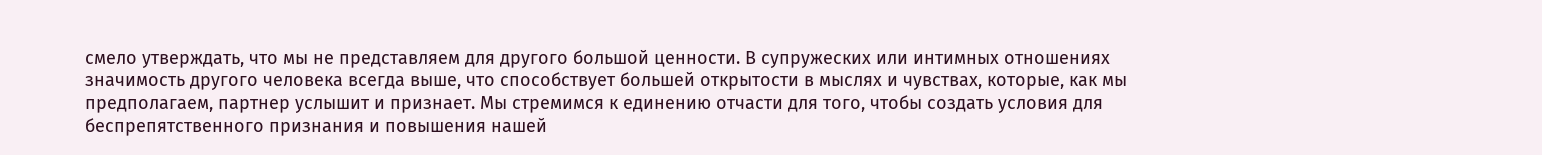смело утверждать, что мы не представляем для другого большой ценности. В супружеских или интимных отношениях значимость другого человека всегда выше, что способствует большей открытости в мыслях и чувствах, которые, как мы предполагаем, партнер услышит и признает. Мы стремимся к единению отчасти для того, чтобы создать условия для беспрепятственного признания и повышения нашей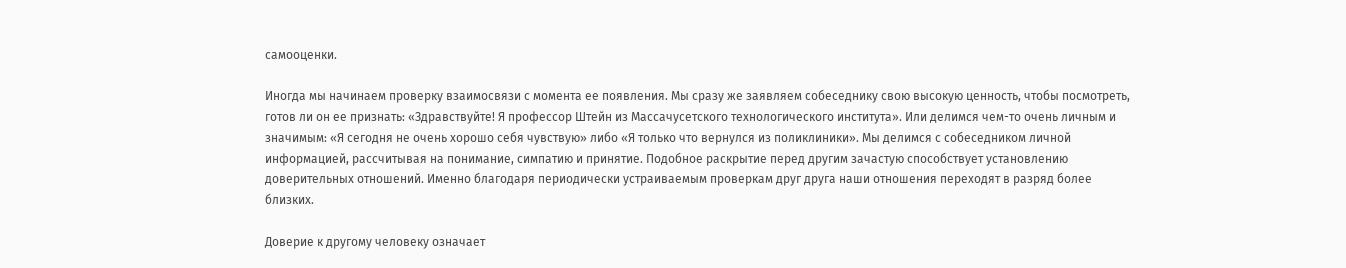самооценки.

Иногда мы начинаем проверку взаимосвязи с момента ее появления. Мы сразу же заявляем собеседнику свою высокую ценность, чтобы посмотреть, готов ли он ее признать: «Здравствуйте! Я профессор Штейн из Массачусетского технологического института». Или делимся чем-то очень личным и значимым: «Я сегодня не очень хорошо себя чувствую» либо «Я только что вернулся из поликлиники». Мы делимся с собеседником личной информацией, рассчитывая на понимание, симпатию и принятие. Подобное раскрытие перед другим зачастую способствует установлению доверительных отношений. Именно благодаря периодически устраиваемым проверкам друг друга наши отношения переходят в разряд более близких.

Доверие к другому человеку означает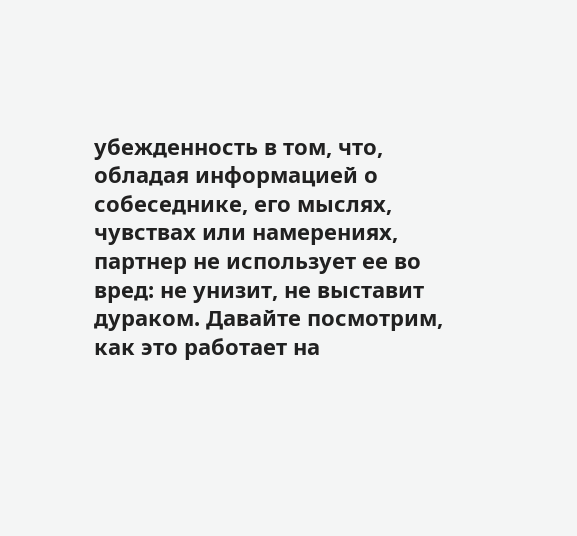убежденность в том, что, обладая информацией о собеседнике, его мыслях, чувствах или намерениях, партнер не использует ее во вред: не унизит, не выставит дураком. Давайте посмотрим, как это работает на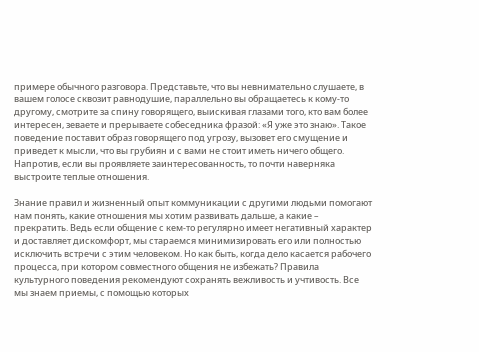примере обычного разговора. Представьте, что вы невнимательно слушаете, в вашем голосе сквозит равнодушие, параллельно вы обращаетесь к кому-то другому, смотрите за спину говорящего, выискивая глазами того, кто вам более интересен, зеваете и прерываете собеседника фразой: «Я уже это знаю». Такое поведение поставит образ говорящего под угрозу, вызовет его смущение и приведет к мысли, что вы грубиян и с вами не стоит иметь ничего общего. Напротив, если вы проявляете заинтересованность, то почти наверняка выстроите теплые отношения.

Знание правил и жизненный опыт коммуникации с другими людьми помогают нам понять, какие отношения мы хотим развивать дальше, а какие – прекратить. Ведь если общение с кем-то регулярно имеет негативный характер и доставляет дискомфорт, мы стараемся минимизировать его или полностью исключить встречи с этим человеком. Но как быть, когда дело касается рабочего процесса, при котором совместного общения не избежать? Правила культурного поведения рекомендуют сохранять вежливость и учтивость. Все мы знаем приемы, с помощью которых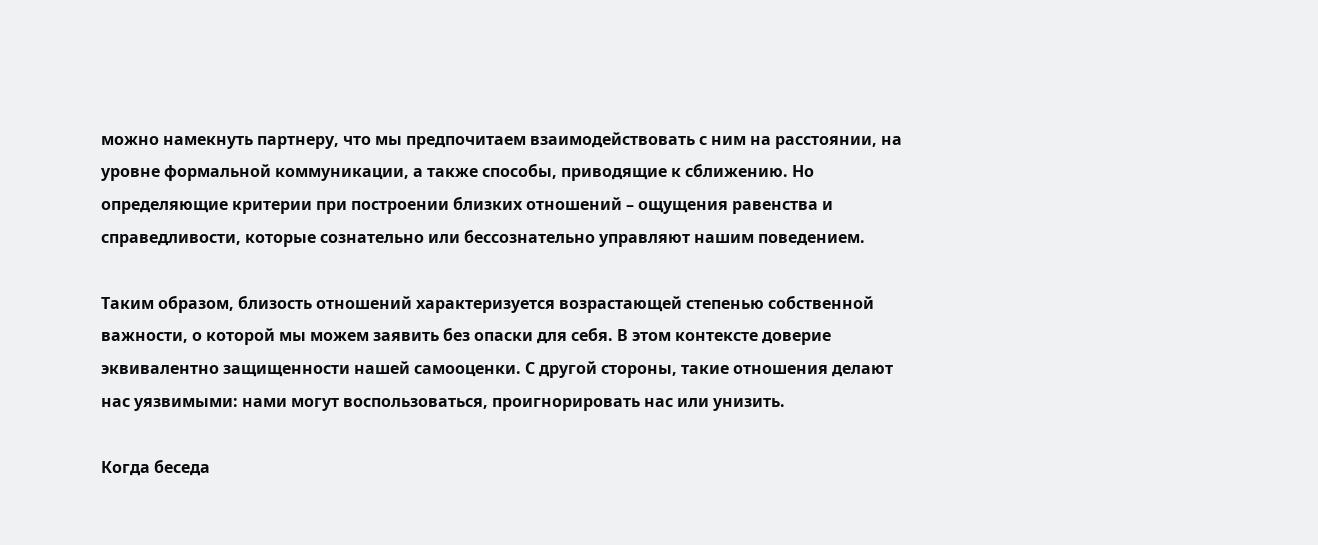можно намекнуть партнеру, что мы предпочитаем взаимодействовать с ним на расстоянии, на уровне формальной коммуникации, а также способы, приводящие к сближению. Но определяющие критерии при построении близких отношений – ощущения равенства и справедливости, которые сознательно или бессознательно управляют нашим поведением.

Таким образом, близость отношений характеризуется возрастающей степенью собственной важности, о которой мы можем заявить без опаски для себя. В этом контексте доверие эквивалентно защищенности нашей самооценки. С другой стороны, такие отношения делают нас уязвимыми: нами могут воспользоваться, проигнорировать нас или унизить.

Когда беседа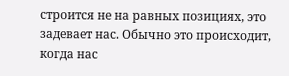строится не на равных позициях, это задевает нас. Обычно это происходит, когда нас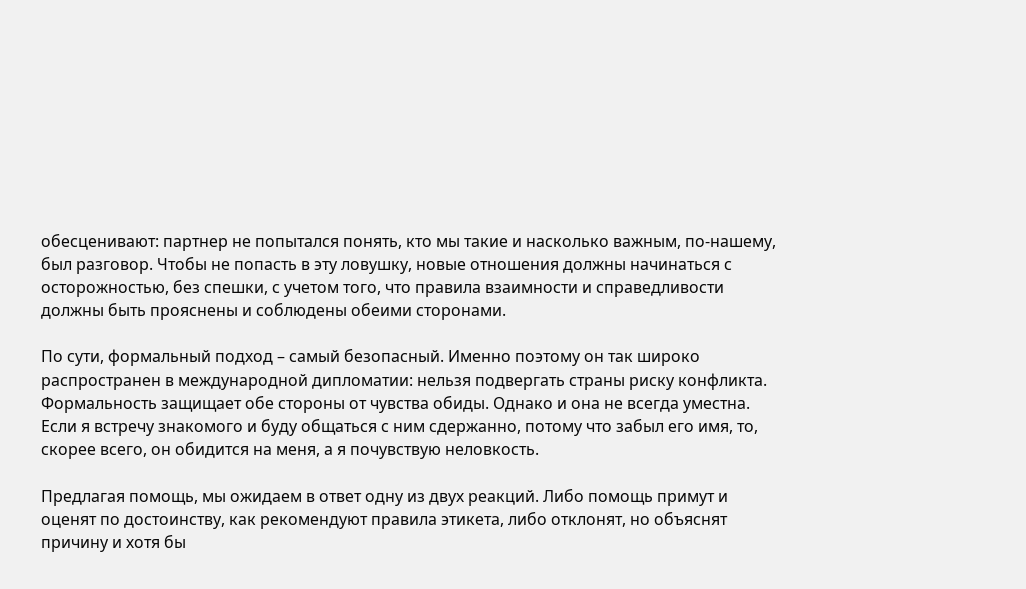обесценивают: партнер не попытался понять, кто мы такие и насколько важным, по-нашему, был разговор. Чтобы не попасть в эту ловушку, новые отношения должны начинаться с осторожностью, без спешки, с учетом того, что правила взаимности и справедливости должны быть прояснены и соблюдены обеими сторонами.

По сути, формальный подход – самый безопасный. Именно поэтому он так широко распространен в международной дипломатии: нельзя подвергать страны риску конфликта. Формальность защищает обе стороны от чувства обиды. Однако и она не всегда уместна. Если я встречу знакомого и буду общаться с ним сдержанно, потому что забыл его имя, то, скорее всего, он обидится на меня, а я почувствую неловкость.

Предлагая помощь, мы ожидаем в ответ одну из двух реакций. Либо помощь примут и оценят по достоинству, как рекомендуют правила этикета, либо отклонят, но объяснят причину и хотя бы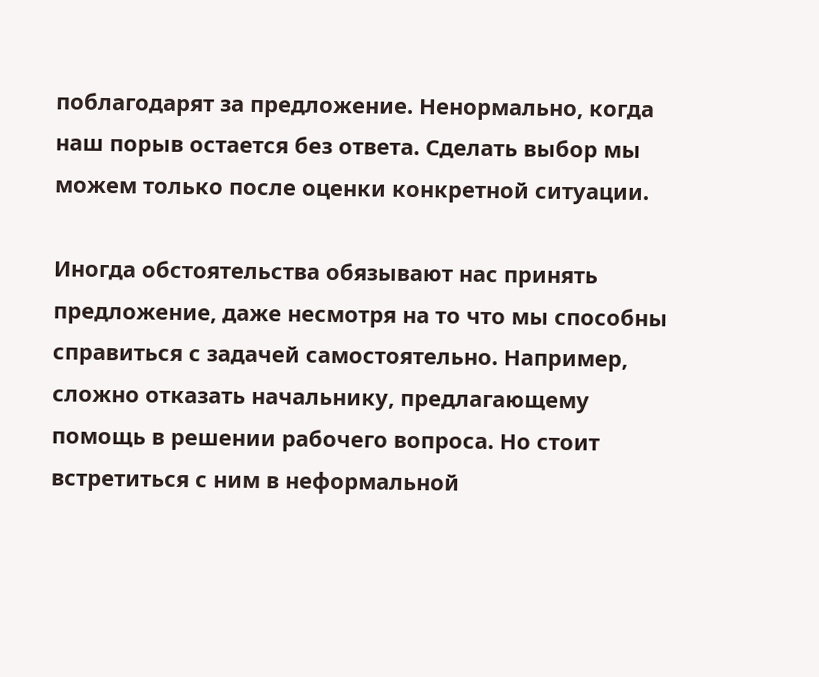поблагодарят за предложение. Ненормально, когда наш порыв остается без ответа. Сделать выбор мы можем только после оценки конкретной ситуации.

Иногда обстоятельства обязывают нас принять предложение, даже несмотря на то что мы способны справиться с задачей самостоятельно. Например, сложно отказать начальнику, предлагающему помощь в решении рабочего вопроса. Но стоит встретиться с ним в неформальной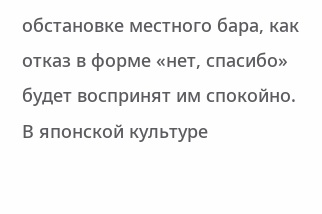обстановке местного бара, как отказ в форме «нет, спасибо» будет воспринят им спокойно. В японской культуре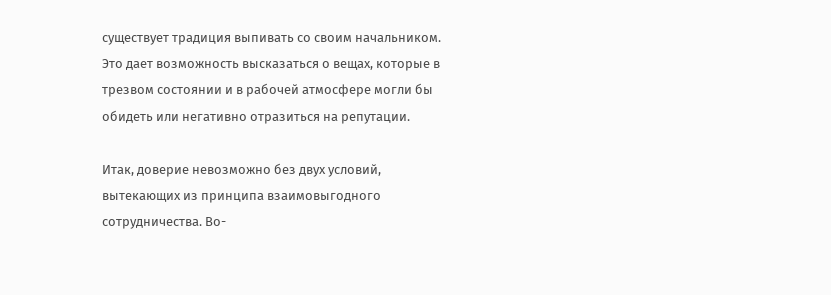существует традиция выпивать со своим начальником. Это дает возможность высказаться о вещах, которые в трезвом состоянии и в рабочей атмосфере могли бы обидеть или негативно отразиться на репутации.

Итак, доверие невозможно без двух условий, вытекающих из принципа взаимовыгодного сотрудничества. Во-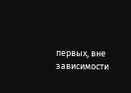первых, вне зависимости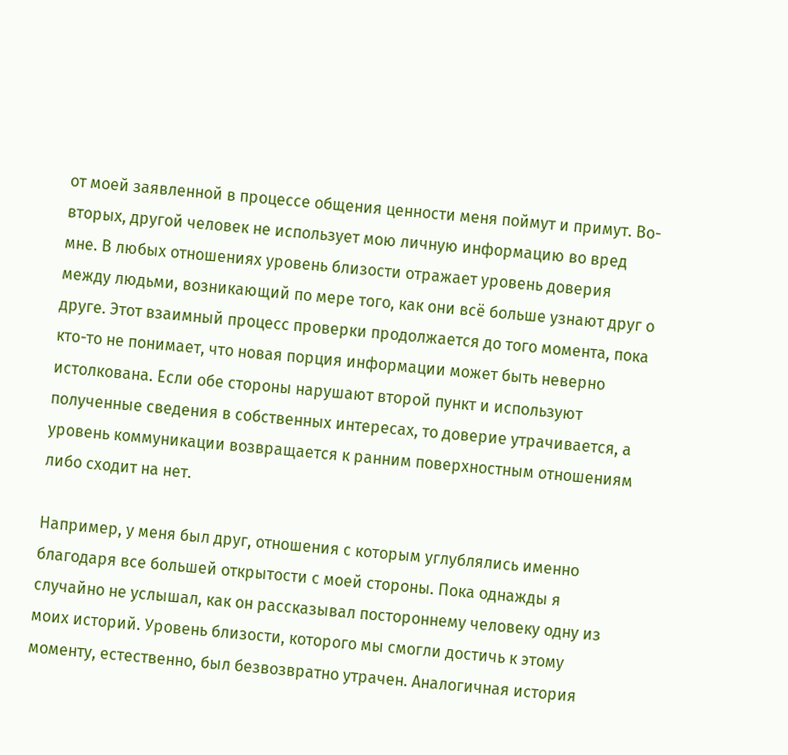от моей заявленной в процессе общения ценности меня поймут и примут. Во-вторых, другой человек не использует мою личную информацию во вред мне. В любых отношениях уровень близости отражает уровень доверия между людьми, возникающий по мере того, как они всё больше узнают друг о друге. Этот взаимный процесс проверки продолжается до того момента, пока кто-то не понимает, что новая порция информации может быть неверно истолкована. Если обе стороны нарушают второй пункт и используют полученные сведения в собственных интересах, то доверие утрачивается, а уровень коммуникации возвращается к ранним поверхностным отношениям либо сходит на нет.

Например, у меня был друг, отношения с которым углублялись именно благодаря все большей открытости с моей стороны. Пока однажды я случайно не услышал, как он рассказывал постороннему человеку одну из моих историй. Уровень близости, которого мы смогли достичь к этому моменту, естественно, был безвозвратно утрачен. Аналогичная история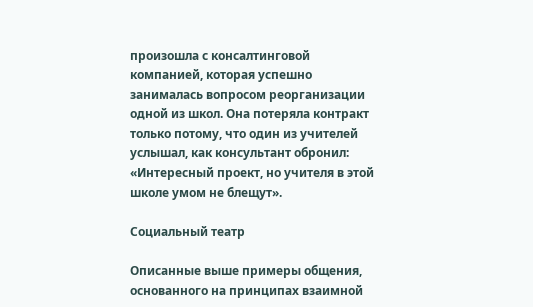произошла с консалтинговой компанией, которая успешно занималась вопросом реорганизации одной из школ. Она потеряла контракт только потому, что один из учителей услышал, как консультант обронил: «Интересный проект, но учителя в этой школе умом не блещут».

Социальный театр

Описанные выше примеры общения, основанного на принципах взаимной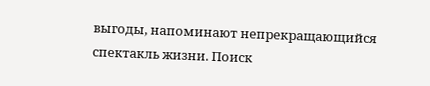выгоды, напоминают непрекращающийся спектакль жизни. Поиск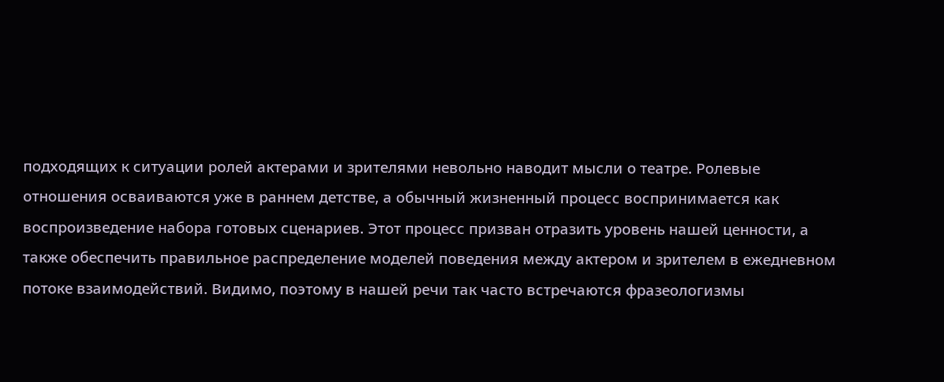подходящих к ситуации ролей актерами и зрителями невольно наводит мысли о театре. Ролевые отношения осваиваются уже в раннем детстве, а обычный жизненный процесс воспринимается как воспроизведение набора готовых сценариев. Этот процесс призван отразить уровень нашей ценности, а также обеспечить правильное распределение моделей поведения между актером и зрителем в ежедневном потоке взаимодействий. Видимо, поэтому в нашей речи так часто встречаются фразеологизмы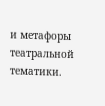и метафоры театральной тематики.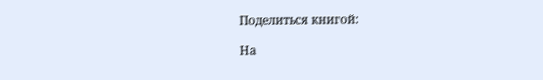Поделиться книгой:

На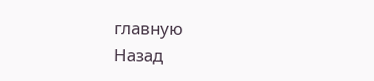главную
Назад